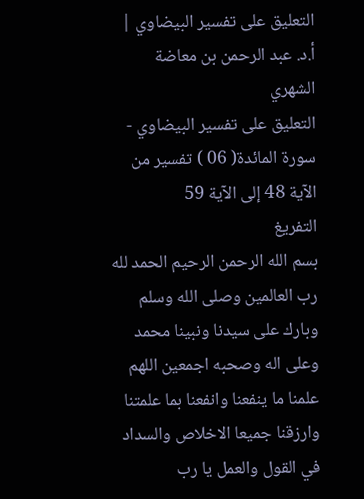التعليق على تفسير البيضاوي | أ.د. عبد الرحمن بن معاضة الشهري
التعليق على تفسير البيضاوي - سورة المائدة( 06 ) تفسير من الآية 48 إلى الآية 59
التفريغ
بسم الله الرحمن الرحيم الحمد لله رب العالمين وصلى الله وسلم وبارك على سيدنا ونبينا محمد وعلى اله وصحبه اجمعين اللهم علمنا ما ينفعنا وانفعنا بما علمتنا وارزقنا جميعا الاخلاص والسداد في القول والعمل يا رب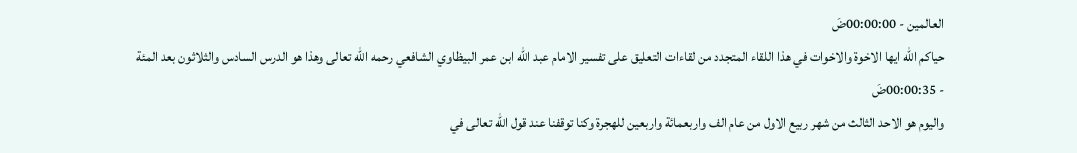العالمين - 00:00:00ضَ
حياكم الله ايها الاخوة والاخوات في هذا اللقاء المتجدد من لقاءات التعليق على تفسير الامام عبد الله ابن عمر البيظاوي الشافعي رحمه الله تعالى وهذا هو الدرس السادس والثلاثون بعد المئة - 00:00:35ضَ
واليوم هو الاحد الثالث من شهر ربيع الاول من عام الف واربعمائة واربعين للهجرة وكنا توقفنا عند قول الله تعالى في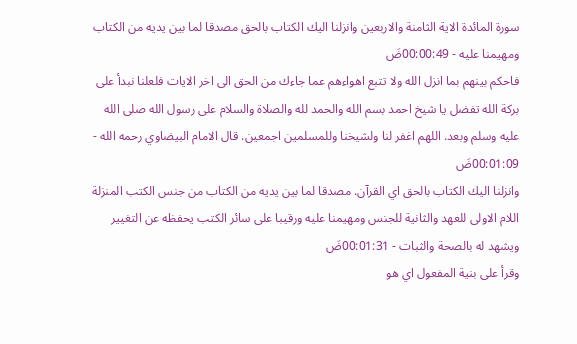سورة المائدة الاية الثامنة والاربعين وانزلنا اليك الكتاب بالحق مصدقا لما بين يديه من الكتاب ومهيمنا عليه - 00:00:49ضَ
فاحكم بينهم بما انزل الله ولا تتبع اهواءهم عما جاءك من الحق الى اخر الايات فلعلنا نبدأ على بركة الله تفضل يا شيخ احمد بسم الله والحمد لله والصلاة والسلام على رسول الله صلى الله عليه وسلم وبعد. اللهم اغفر لنا ولشيخنا وللمسلمين اجمعين. قال الامام البيضاوي رحمه الله - 00:01:09ضَ
وانزلنا اليك الكتاب بالحق اي القرآن. مصدقا لما بين يديه من الكتاب من جنس الكتب المنزلة اللام الاولى للعهد والثانية للجنس ومهيمنا عليه ورقيبا على سائر الكتب يحفظه عن التغيير ويشهد له بالصحة والثبات - 00:01:31ضَ
وقرأ على بنية المفعول اي هو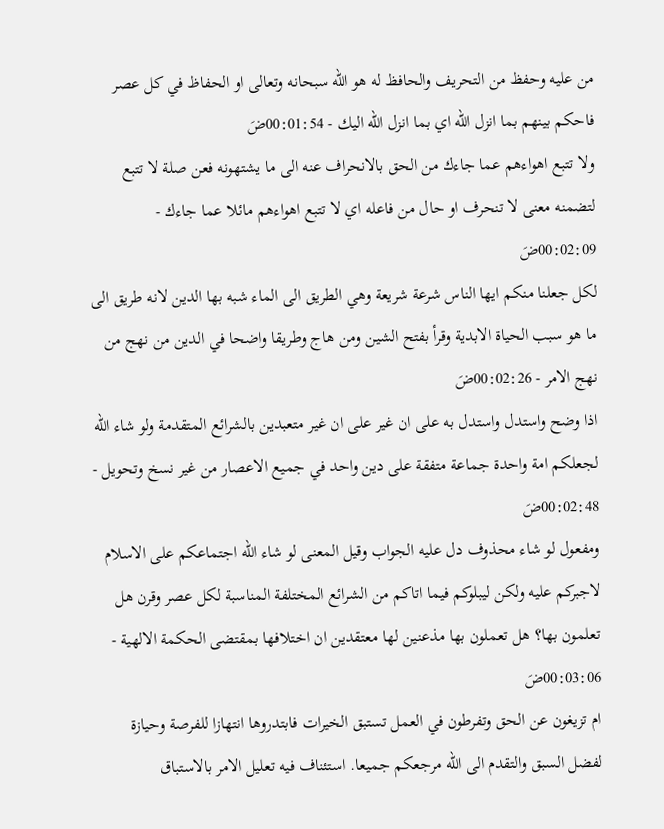من عليه وحفظ من التحريف والحافظ له هو الله سبحانه وتعالى او الحفاظ في كل عصر فاحكم بينهم بما انزل الله اي بما انزل الله اليك - 00:01:54ضَ
ولا تتبع اهواءهم عما جاءك من الحق بالانحراف عنه الى ما يشتهونه فعن صلة لا تتبع لتضمنه معنى لا تنحرف او حال من فاعله اي لا تتبع اهواءهم مائلا عما جاءك - 00:02:09ضَ
لكل جعلنا منكم ايها الناس شرعة شريعة وهي الطريق الى الماء شبه بها الدين لانه طريق الى ما هو سبب الحياة الابدية وقرأ بفتح الشين ومن هاج وطريقا واضحا في الدين من نهج من نهج الامر - 00:02:26ضَ
اذا وضح واستدل واستدل به على ان غير على ان غير متعبدين بالشرائع المتقدمة ولو شاء الله لجعلكم امة واحدة جماعة متفقة على دين واحد في جميع الاعصار من غير نسخ وتحويل - 00:02:48ضَ
ومفعول لو شاء محذوف دل عليه الجواب وقيل المعنى لو شاء الله اجتماعكم على الاسلام لاجبركم عليه ولكن ليبلوكم فيما اتاكم من الشرائع المختلفة المناسبة لكل عصر وقرن هل تعلمون بها؟ هل تعملون بها مذعنين لها معتقدين ان اختلافها بمقتضى الحكمة الالهية - 00:03:06ضَ
ام تزيغون عن الحق وتفرطون في العمل تستبق الخيرات فابتدروها انتهازا للفرصة وحيازة لفضل السبق والتقدم الى الله مرجعكم جميعا. استئناف فيه تعليل الامر بالاستباق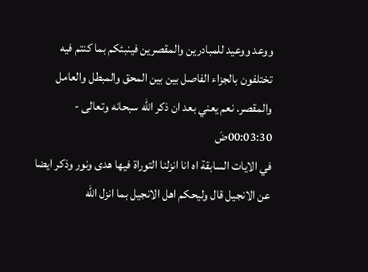ووعد ووعيد للمبادرين والمقصرين فينبئكم بما كنتم فيه تختلفون بالجزاء الفاصل بين بين المحق والمبطل والعامل والمقصر. نعم يعني بعد ان ذكر الله سبحانه وتعالى - 00:03:30ضَ
في الايات السابقة اه انا انزلنا التوراة فيها هدى ونور وذكر ايضا عن الانجيل قال وليحكم اهل الانجيل بما انزل الله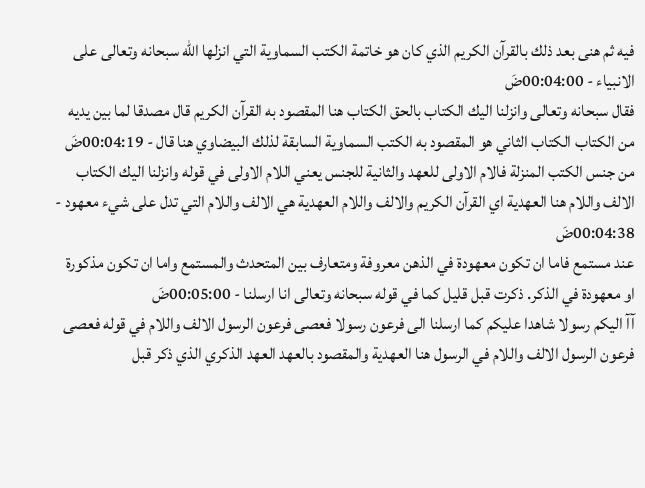فيه ثم هنى بعد ذلك بالقرآن الكريم الذي كان هو خاتمة الكتب السماوية التي انزلها الله سبحانه وتعالى على الانبياء - 00:04:00ضَ
فقال سبحانه وتعالى وانزلنا اليك الكتاب بالحق الكتاب هنا المقصود به القرآن الكريم قال مصدقا لما بين يديه من الكتاب الكتاب الثاني هو المقصود به الكتب السماوية السابقة لذلك البيضاوي هنا قال - 00:04:19ضَ
من جنس الكتب المنزلة فالام الاولى للعهد والثانية للجنس يعني اللام الاولى في قوله وانزلنا اليك الكتاب الالف واللام هنا العهدية اي القرآن الكريم والالف واللام العهدية هي الالف واللام التي تدل على شيء معهود - 00:04:38ضَ
عند مستمع فاما ان تكون معهودة في الذهن معروفة ومتعارف بين المتحدث والمستمع واما ان تكون مذكورة او معهودة في الذكر. ذكرت قبل قليل كما في قوله سبحانه وتعالى انا ارسلنا - 00:05:00ضَ
آآ اليكم رسولا شاهدا عليكم كما ارسلنا الى فرعون رسولا فعصى فرعون الرسول الالف واللام في قوله فعصى فرعون الرسول الالف واللام في الرسول هنا العهدية والمقصود بالعهد العهد الذكري الذي ذكر قبل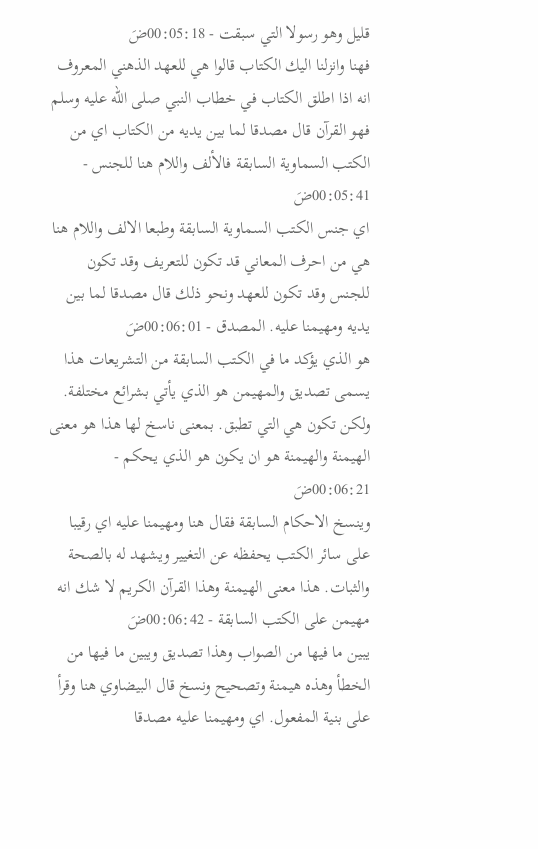قليل وهو رسولا التي سبقت - 00:05:18ضَ
فهنا وانزلنا اليك الكتاب قالوا هي للعهد الذهني المعروف انه اذا اطلق الكتاب في خطاب النبي صلى الله عليه وسلم فهو القرآن قال مصدقا لما بين يديه من الكتاب اي من الكتب السماوية السابقة فالألف واللام هنا للجنس - 00:05:41ضَ
اي جنس الكتب السماوية السابقة وطبعا الالف واللام هنا هي من احرف المعاني قد تكون للتعريف وقد تكون للجنس وقد تكون للعهد ونحو ذلك قال مصدقا لما بين يديه ومهيمنا عليه. المصدق - 00:06:01ضَ
هو الذي يؤكد ما في الكتب السابقة من التشريعات هذا يسمى تصديق والمهيمن هو الذي يأتي بشرائع مختلفة. ولكن تكون هي التي تطبق. بمعنى ناسخ لها هذا هو معنى الهيمنة والهيمنة هو ان يكون هو الذي يحكم - 00:06:21ضَ
وينسخ الاحكام السابقة فقال هنا ومهيمنا عليه اي رقيبا على سائر الكتب يحفظه عن التغيير ويشهد له بالصحة والثبات. هذا معنى الهيمنة وهذا القرآن الكريم لا شك انه مهيمن على الكتب السابقة - 00:06:42ضَ
يبين ما فيها من الصواب وهذا تصديق ويبين ما فيها من الخطأ وهذه هيمنة وتصحيح ونسخ قال البيضاوي هنا وقرأ على بنية المفعول. اي ومهيمنا عليه مصدقا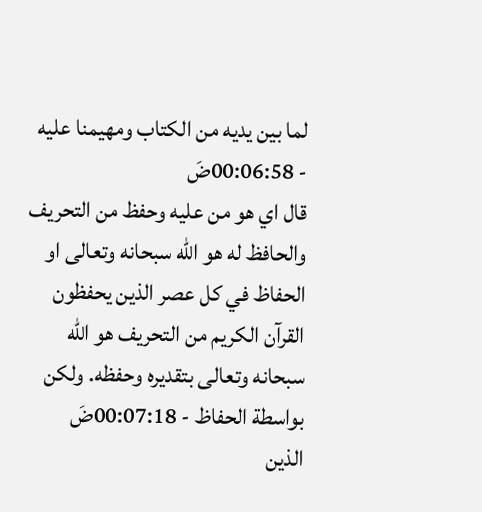لما بين يديه من الكتاب ومهيمنا عليه - 00:06:58ضَ
قال اي هو من عليه وحفظ من التحريف والحافظ له هو الله سبحانه وتعالى او الحفاظ في كل عصر الذين يحفظون القرآن الكريم من التحريف هو الله سبحانه وتعالى بتقديره وحفظه. ولكن بواسطة الحفاظ - 00:07:18ضَ
الذين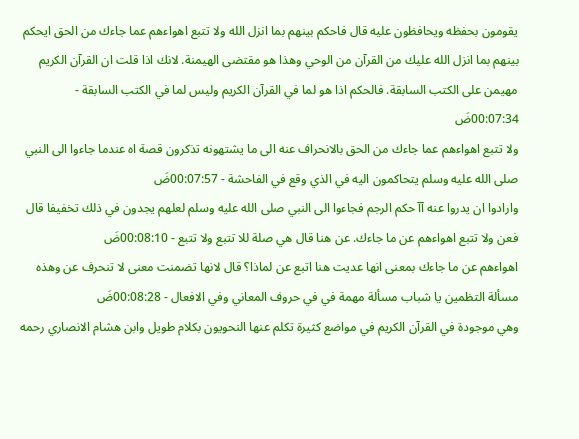يقومون بحفظه ويحافظون عليه قال فاحكم بينهم بما انزل الله ولا تتبع اهواءهم عما جاءك من الحق ايحكم بينهم بما انزل الله عليك من القرآن من الوحي وهذا هو مقتضى الهيمنة. لانك اذا قلت ان القرآن الكريم مهيمن على الكتب السابقة. فالحكم اذا هو لما في القرآن الكريم وليس لما في الكتب السابقة - 00:07:34ضَ
ولا تتبع اهواءهم عما جاءك من الحق بالانحراف عنه الى ما يشتهونه تذكرون قصة اه عندما جاءوا الى النبي صلى الله عليه وسلم يتحاكمون اليه في الذي وقع في الفاحشة - 00:07:57ضَ
وارادوا ان يدروا عنه آآ حكم الرجم فجاءوا الى النبي صلى الله عليه وسلم لعلهم يجدون في ذلك تخفيفا قال فعن ولا تتبع اهواءهم عن ما جاءك. عن هنا قال هي صلة للا تتبع ولا تتبع - 00:08:10ضَ
اهواءهم عن ما جاءك بمعنى انها عديت هنا اتبع عن لماذا؟ قال لانها تضمنت معنى لا تنحرف عن وهذه مسألة التظمين يا شباب مسألة مهمة في في حروف المعاني وفي الافعال - 00:08:28ضَ
وهي موجودة في القرآن الكريم في مواضع كثيرة تكلم عنها النحويون بكلام طويل وابن هشام الانصاري رحمه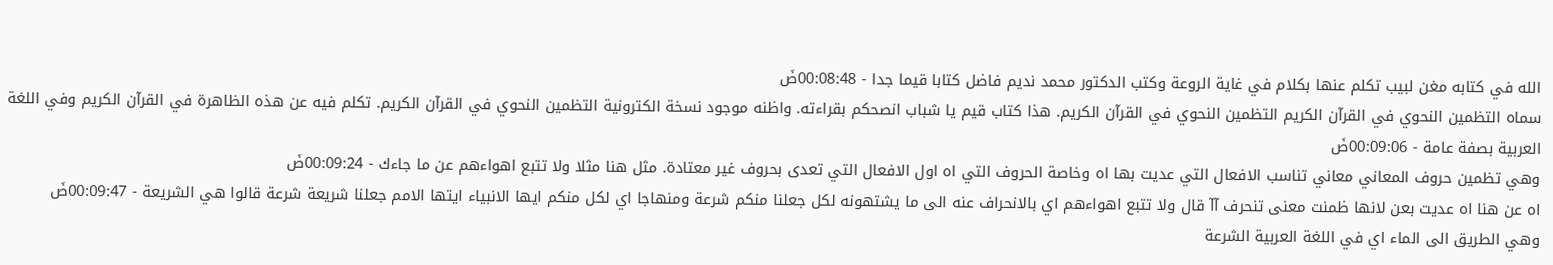الله في كتابه مغن لبيب تكلم عنها بكلام في غاية الروعة وكتب الدكتور محمد نديم فاضل كتابا قيما جدا - 00:08:48ضَ
سماه التظمين النحوي في القرآن الكريم التظمين النحوي في القرآن الكريم. هذا كتاب قيم يا شباب انصحكم بقراءته. واظنه موجود نسخة الكترونية التظمين النحوي في القرآن الكريم. تكلم فيه عن هذه الظاهرة في القرآن الكريم وفي اللغة العربية بصفة عامة - 00:09:06ضَ
وهي تظمين حروف المعاني معاني تناسب الافعال التي عديت بها اه وخاصة الحروف التي اه اول الافعال التي تعدى بحروف غير معتادة. مثل هنا مثلا ولا تتبع اهواءهم عن ما جاءك - 00:09:24ضَ
اه عن هنا اه عديت بعن لانها ظمنت معنى تنحرف آآ قال ولا تتبع اهواءهم اي بالانحراف عنه الى ما يشتهونه لكل جعلنا منكم شرعة ومنهاجا اي لكل منكم ايها الانبياء ايتها الامم جعلنا شريعة شرعة قالوا هي الشريعة - 00:09:47ضَ
وهي الطريق الى الماء اي في اللغة العربية الشرعة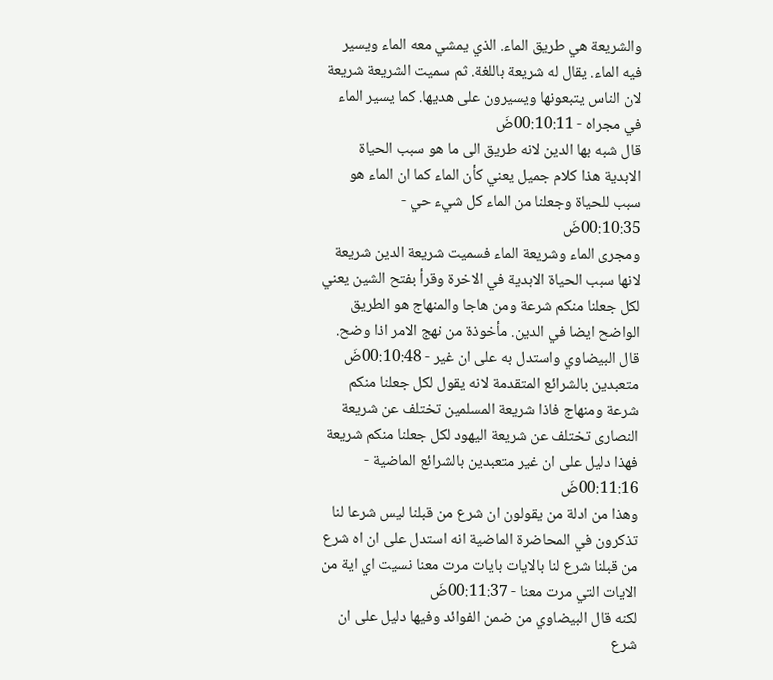والشريعة هي طريق الماء. الذي يمشي معه الماء ويسير فيه الماء. يقال له شريعة باللغة. ثم سميت الشريعة شريعة لان الناس يتبعونها ويسيرون على هديها. كما يسير الماء في مجراه - 00:10:11ضَ
قال شبه بها الدين لانه طريق الى ما هو سبب الحياة الابدية هذا كلام جميل يعني كأن الماء كما ان الماء هو سبب للحياة وجعلنا من الماء كل شيء حي - 00:10:35ضَ
ومجرى الماء وشريعة الماء فسميت شريعة الدين شريعة لانها سبب الحياة الابدية في الاخرة وقرأ بفتح الشين يعني لكل جعلنا منكم شرعة ومن هاجا والمنهاج هو الطريق الواضح ايضا في الدين. مأخوذة من نهج الامر اذا وضح. قال البيضاوي واستدل به على ان غير - 00:10:48ضَ
متعبدين بالشرائع المتقدمة لانه يقول لكل جعلنا منكم شرعة ومنهاج فاذا شريعة المسلمين تختلف عن شريعة النصارى تختلف عن شريعة اليهود لكل جعلنا منكم شريعة فهذا دليل على ان غير متعبدين بالشرائع الماضية - 00:11:16ضَ
وهذا من ادلة من يقولون ان شرع من قبلنا ليس شرعا لنا تذكرون في المحاضرة الماضية انه استدل على ان اه شرع من قبلنا شرع لنا بالايات بايات مرت معنا نسيت اي اية من الايات التي مرت معنا - 00:11:37ضَ
لكنه قال البيضاوي من ضمن الفوائد وفيها دليل على ان شرع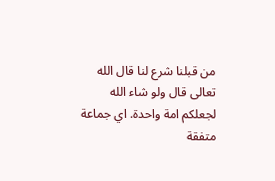من قبلنا شرع لنا قال الله تعالى قال ولو شاء الله لجعلكم امة واحدة. اي جماعة متفقة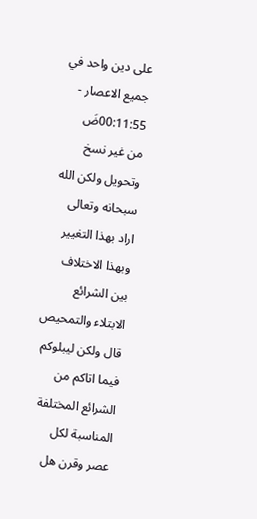على دين واحد في جميع الاعصار - 00:11:55ضَ
من غير نسخ وتحويل ولكن الله سبحانه وتعالى اراد بهذا التغيير وبهذا الاختلاف بين الشرائع الابتلاء والتمحيص قال ولكن ليبلوكم فيما اتاكم من الشرائع المختلفة المناسبة لكل عصر وقرن هل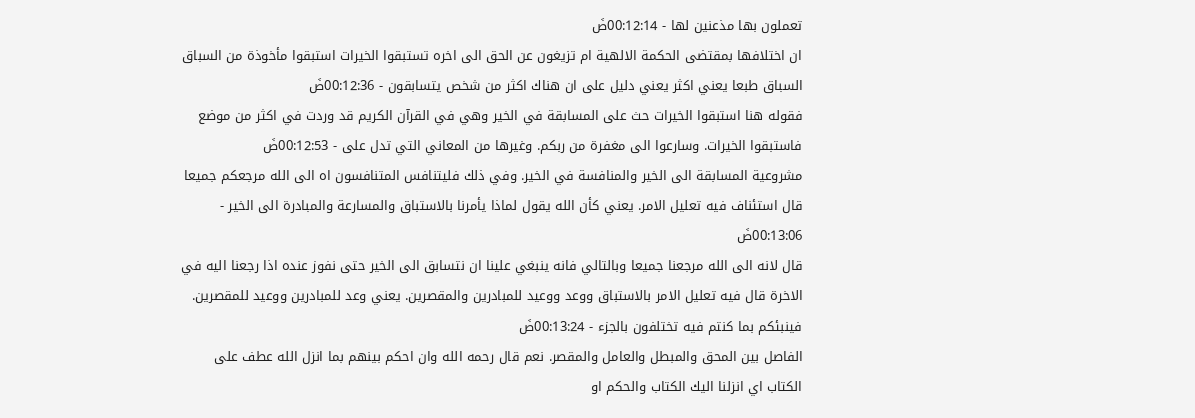تعملون بها مذعنين لها - 00:12:14ضَ
ان اختلافها بمقتضى الحكمة الالهية ام تزيغون عن الحق الى اخره تستبقوا الخيرات استبقوا مأخوذة من السباق السباق طبعا يعني اكثر يعني دليل على ان هناك اكثر من شخص يتسابقون - 00:12:36ضَ
فقوله هنا استبقوا الخيرات حث على المسابقة في الخير وهي في القرآن الكريم قد وردت في اكثر من موضع فاستبقوا الخيرات. وسارعوا الى مغفرة من ربكم. وغيرها من المعاني التي تدل على - 00:12:53ضَ
مشروعية المسابقة الى الخير والمنافسة في الخير. وفي ذلك فليتنافس المتنافسون اه الى الله مرجعكم جميعا قال استئناف فيه تعليل الامر. يعني كأن الله يقول لماذا يأمرنا بالاستباق والمسارعة والمبادرة الى الخير - 00:13:06ضَ
قال لانه الى الله مرجعنا جميعا وبالتالي فانه ينبغي علينا ان نتسابق الى الخير حتى نفوز عنده اذا رجعنا اليه في الاخرة قال فيه تعليل الامر بالاستباق ووعد ووعيد للمبادرين والمقصرين. يعني وعد للمبادرين ووعيد للمقصرين. فينبئكم بما كنتم فيه تختلفون بالجزء - 00:13:24ضَ
الفاصل بين المحق والمبطل والعامل والمقصر. نعم قال رحمه الله وان احكم بينهم بما انزل الله عطف على الكتاب اي انزلنا اليك الكتاب والحكم او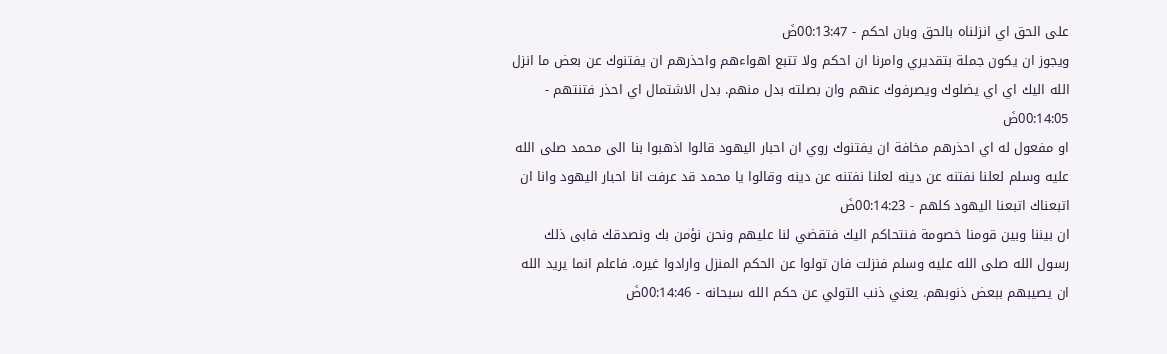على الحق اي انزلناه بالحق وبان احكم - 00:13:47ضَ
ويجوز ان يكون جملة بتقديري وامرنا ان احكم ولا تتبع اهواءهم واحذرهم ان يفتنوك عن بعض ما انزل الله اليك اي اي يضلوك ويصرفوك عنهم وان بصلته بدل منهم. بدل الاشتمال اي احذر فتنتهم - 00:14:05ضَ
او مفعول له اي احذرهم مخافة ان يفتنوك روي ان احبار اليهود قالوا اذهبوا بنا الى محمد صلى الله عليه وسلم لعلنا نفتنه عن دينه لعلنا نفتنه عن دينه وقالوا يا محمد قد عرفت انا احبار اليهود وانا ان اتبعناك اتبعنا اليهود كلهم - 00:14:23ضَ
ان بيننا وبين قومنا خصومة فنتحاكم اليك فتقضي لنا عليهم ونحن نؤمن بك ونصدقك فابى ذلك رسول الله صلى الله عليه وسلم فنزلت فان تولوا عن الحكم المنزل وارادوا غيره. فاعلم انما يريد الله ان يصيبهم ببعض ذنوبهم. يعني ذنب التولي عن حكم الله سبحانه - 00:14:46ضَ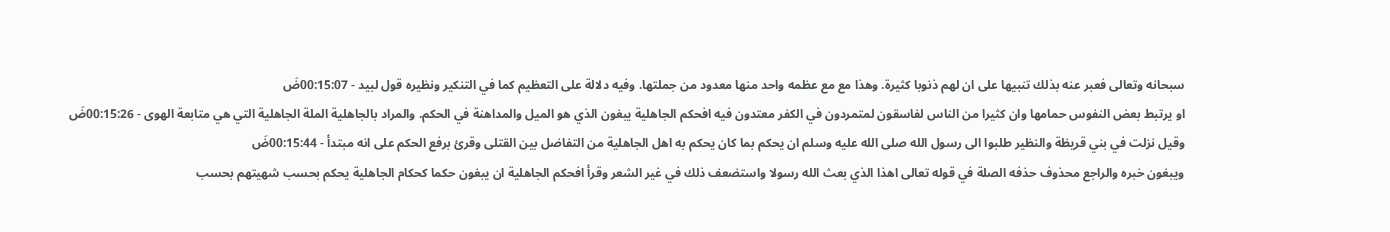سبحانه وتعالى فعبر عنه بذلك تنبيها على ان لهم ذنوبا كثيرة. وهذا مع مع عظمه واحد منها معدود من جملتها. وفيه دلالة على التعظيم كما في التنكير ونظيره قول لبيد - 00:15:07ضَ
او يرتبط بعض النفوس حمامها وان كثيرا من الناس لفاسقون لمتمردون في الكفر معتدون فيه افحكم الجاهلية يبغون الذي هو الميل والمداهنة في الحكم. والمراد بالجاهلية الملة الجاهلية التي هي متابعة الهوى - 00:15:26ضَ
وقيل نزلت في بني قريظة والنظير طلبوا الى رسول الله صلى الله عليه وسلم ان يحكم بما كان يحكم به اهل الجاهلية من التفاضل بين القتلى وقرئ برفع الحكم على انه مبتدأ - 00:15:44ضَ
ويبغون خبره والراجع محذوف حذفه الصلة في قوله تعالى اهذا الذي بعث الله رسولا واستضعف ذلك في غير الشعر وقرأ افحكم الجاهلية ان يبغون حكما كحكام الجاهلية يحكم بحسب شهيتهم بحسب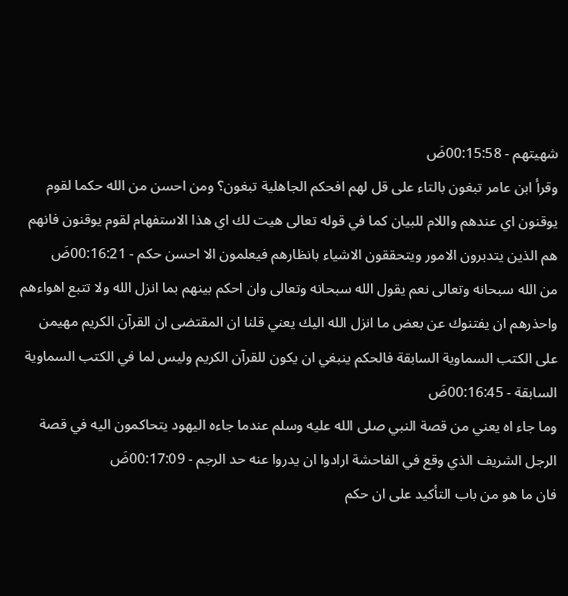شهيتهم - 00:15:58ضَ
وقرأ ابن عامر تبغون بالتاء على قل لهم افحكم الجاهلية تبغون؟ ومن احسن من الله حكما لقوم يوقنون اي عندهم واللام للبيان كما في قوله تعالى هيت لك اي هذا الاستفهام لقوم يوقنون فانهم هم الذين يتدبرون الامور ويتحققون الاشياء بانظارهم فيعلمون الا احسن حكم - 00:16:21ضَ
من الله سبحانه وتعالى نعم يقول الله سبحانه وتعالى وان احكم بينهم بما انزل الله ولا تتبع اهواءهم واحذرهم ان يفتنوك عن بعض ما انزل الله اليك يعني قلنا ان المقتضى ان القرآن الكريم مهيمن على الكتب السماوية السابقة فالحكم ينبغي ان يكون للقرآن الكريم وليس لما في الكتب السماوية السابقة - 00:16:45ضَ
وما جاء اه يعني من قصة النبي صلى الله عليه وسلم عندما جاءه اليهود يتحاكمون اليه في قصة الرجل الشريف الذي وقع في الفاحشة ارادوا ان يدروا عنه حد الرجم - 00:17:09ضَ
فان ما هو من باب التأكيد على ان حكم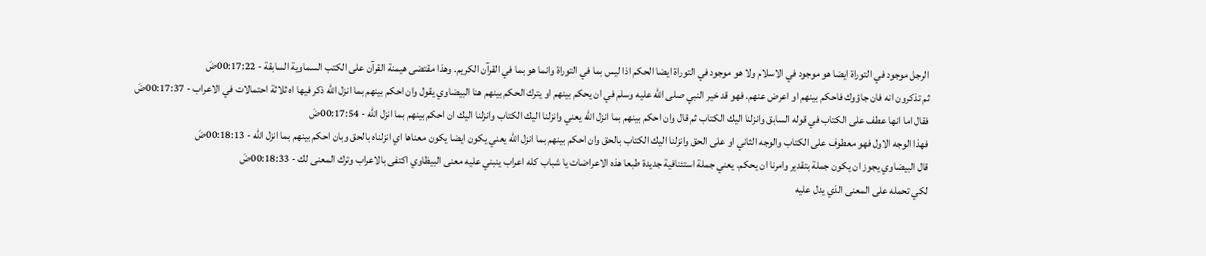الرجل موجود في التوراة ايضا هو موجود في الاسلام ولا هو موجود في التوراة ايضا الحكم اذا ليس بما في التوراة وانما هو بما في القرآن الكريم. وهذا مقتضى هيمنة القرآن على الكتب السماوية السابقة - 00:17:22ضَ
ثم تذكرون انه فان جاؤوك فاحكم بينهم او اعرض عنهم. فهو قد خير النبي صلى الله عليه وسلم في ان يحكم بينهم او يترك الحكم بينهم هنا البيضاوي يقول وان احكم بينهم بما انزل الله ذكر فيها اه ثلاثة احتمالات في الاعراب - 00:17:37ضَ
فقال اما انها عطف على الكتاب في قوله السابق وانزلنا اليك الكتاب ثم قال وان احكم بينهم بما انزل الله يعني وانزلنا اليك الكتاب وانزلنا اليك ان احكم بينهم بما انزل الله - 00:17:54ضَ
فهذا الوجه الاول فهو معطوف على الكتاب والوجه الثاني او على الحق وانزلنا اليك الكتاب بالحق وان احكم بينهم بما انزل الله يعني يكون ايضا يكون معناها اي انزلناه بالحق وبان احكم بينهم بما انزل الله - 00:18:13ضَ
قال البيضاوي يجوز ان يكون جملة بتقدير وامرنا ان يحكم. يعني جملة استئنافية جديدة طبعا هذه الاعراضات يا شباب كله اعراب ينبني عليه معنى البيظاوي اكتفى بالاعراب وترك المعنى لك - 00:18:33ضَ
لكي تحمله على المعنى الذي يدل عليه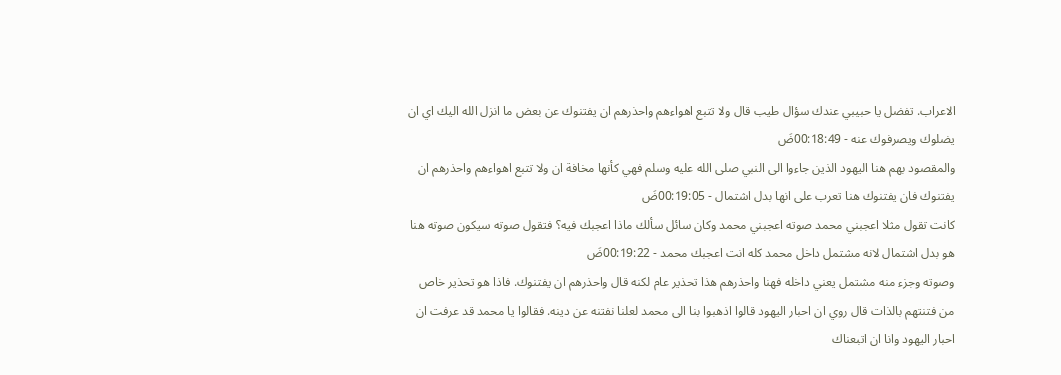الاعراب. تفضل يا حبيبي عندك سؤال طيب قال ولا تتبع اهواءهم واحذرهم ان يفتنوك عن بعض ما انزل الله اليك اي ان يضلوك ويصرفوك عنه - 00:18:49ضَ
والمقصود بهم هنا اليهود الذين جاءوا الى النبي صلى الله عليه وسلم فهي كأنها مخافة ان ولا تتبع اهواءهم واحذرهم ان يفتنوك فان يفتنوك هنا تعرب على انها بدل اشتمال - 00:19:05ضَ
كانت تقول مثلا اعجبني محمد صوته اعجبني محمد وكان سائل سألك ماذا اعجبك فيه؟ فتقول صوته سيكون صوته هنا هو بدل اشتمال لانه مشتمل داخل محمد كله انت اعجبك محمد - 00:19:22ضَ
وصوته وجزء منه مشتمل يعني داخله فهنا واحذرهم هذا تحذير عام لكنه قال واحذرهم ان يفتنوك. فاذا هو تحذير خاص من فتنتهم بالذات قال روي ان احبار اليهود قالوا اذهبوا بنا الى محمد لعلنا نفتنه عن دينه. فقالوا يا محمد قد عرفت ان احبار اليهود وانا ان اتبعناك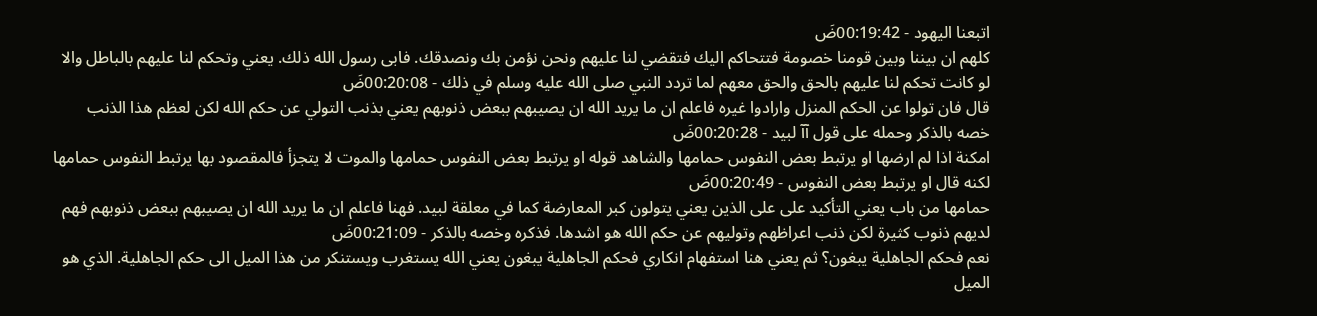اتبعنا اليهود - 00:19:42ضَ
كلهم ان بيننا وبين قومنا خصومة فتتحاكم اليك فتقضي لنا عليهم ونحن نؤمن بك ونصدقك. فابى رسول الله ذلك. يعني وتحكم لنا عليهم بالباطل والا لو كانت تحكم لنا عليهم بالحق والحق معهم لما تردد النبي صلى الله عليه وسلم في ذلك - 00:20:08ضَ
قال فان تولوا عن الحكم المنزل وارادوا غيره فاعلم ان ما يريد الله ان يصيبهم ببعض ذنوبهم يعني بذنب التولي عن حكم الله لكن لعظم هذا الذنب خصه بالذكر وحمله على قول آآ لبيد - 00:20:28ضَ
امكنة اذا لم ارضها او يرتبط بعض النفوس حمامها والشاهد قوله او يرتبط بعض النفوس حمامها والموت لا يتجزأ فالمقصود بها يرتبط النفوس حمامها لكنه قال او يرتبط بعض النفوس - 00:20:49ضَ
حمامها من باب يعني التأكيد على على الذين يعني يتولون كبر المعارضة كما في معلقة لبيد. فهنا فاعلم ان ما يريد الله ان يصيبهم ببعض ذنوبهم فهم لديهم ذنوب كثيرة لكن ذنب اعراظهم وتوليهم عن حكم الله هو اشدها. فذكره وخصه بالذكر - 00:21:09ضَ
نعم فحكم الجاهلية يبغون؟ ثم يعني هنا استفهام انكاري فحكم الجاهلية يبغون يعني الله يستغرب ويستنكر من هذا الميل الى حكم الجاهلية. الذي هو الميل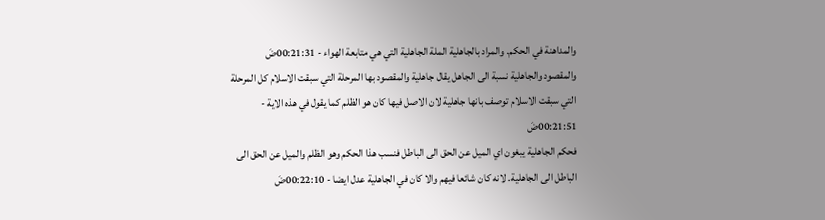والمداهنة في الحكم. والمراد بالجاهلية الملة الجاهلية التي هي متابعة الهواء - 00:21:31ضَ
والمقصود والجاهلية نسبة الى الجاهل يقال جاهلية والمقصود بها المرحلة التي سبقت الاسلام كل المرحلة التي سبقت الاسلام توصف بانها جاهلية لان الاصل فيها كان هو الظلم كما يقول في هذه الاية - 00:21:51ضَ
فحكم الجاهلية يبغون اي الميل عن الحق الى الباطل فنسب هذا الحكم وهو الظلم والميل عن الحق الى الباطل الى الجاهلية. لانه كان شائعا فيهم والا كان في الجاهلية عدل ايضا - 00:22:10ضَ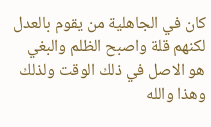كان في الجاهلية من يقوم بالعدل لكنهم قلة واصبح الظلم والبغي هو الاصل في ذلك الوقت ولذلك وهذا والله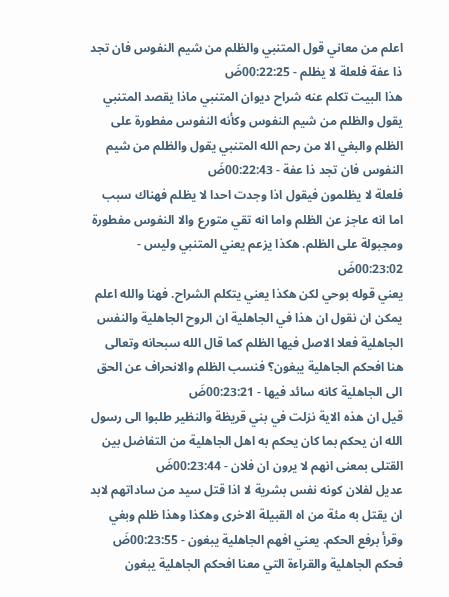اعلم من معاني قول المتنبي والظلم من شيم النفوس فان تجد ذا عفة فلعلة لا يظلم - 00:22:25ضَ
هذا البيت تكلم عنه شراح ديوان المتنبي ماذا يقصد المتنبي يقول والظلم من شيم النفوس وكأنه النفوس مفطورة على الظلم والبغي الا من رحم الله المتنبي يقول والظلم من شيم النفوس فان تجد ذا عفة - 00:22:43ضَ
فلعلة لا يظلمون فيقول اذا وجدت احدا لا يظلم فهناك سبب اما انه عاجز عن الظلم واما انه تقي متورع والا النفوس مفطورة ومجبولة على الظلم. هكذا يزعم يعني المتنبي وليس - 00:23:02ضَ
يعني قوله بوحي لكن هكذا يعني يتكلم الشراح. فهنا والله اعلم يمكن ان نقول ان هذا في الجاهلية ان الروح الجاهلية والنفس الجاهلية فعلا الاصل فيها الظلم كما قال الله سبحانه وتعالى هنا افحكم الجاهلية يبغون؟ فنسب الظلم والانحراف عن الحق الى الجاهلية كانه سائد فيها - 00:23:21ضَ
قيل ان هذه الاية نزلت في بني قريظة والنظير طلبوا الى رسول الله ان يحكم بما كان يحكم به اهل الجاهلية من التفاضل بين القتلى بمعنى انهم لا يرون ان فلان - 00:23:44ضَ
عديل لفلان كونه نفس بشرية لا اذا قتل سيد من ساداتهم لابد ان يقتل به مئة من اه القبيلة الاخرى وهكذا وهذا ظلم وبغي وقرأ برفع الحكم. يعني افهم الجاهلية يبغون - 00:23:55ضَ
فحكم الجاهلية والقراءة التي معنا افحكم الجاهلية يبغون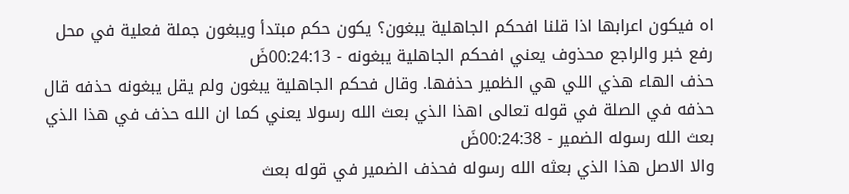اه فيكون اعرابها اذا قلنا افحكم الجاهلية يبغون؟ يكون حكم مبتدأ ويبغون جملة فعلية في محل رفع خبر والراجع محذوف يعني افحكم الجاهلية يبغونه - 00:24:13ضَ
حذف الهاء هذي اللي هي الظمير حذفها. وقال فحكم الجاهلية يبغون ولم يقل يبغونه حذفه قال حذفه في الصلة في قوله تعالى اهذا الذي بعث الله رسولا يعني كما ان الله حذف في هذا الذي بعث الله رسوله الضمير - 00:24:38ضَ
والا الاصل هذا الذي بعثه الله رسوله فحذف الضمير في قوله بعث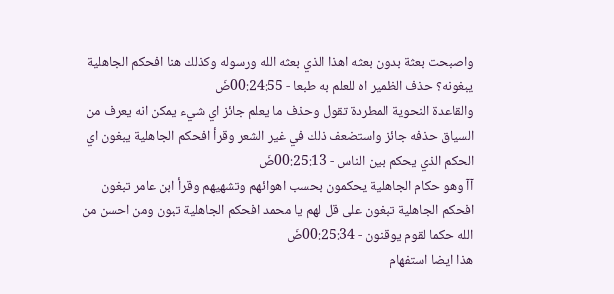واصبحت بعثة بدون بعثه اهذا الذي بعثه الله ورسوله وكذلك هنا افحكم الجاهلية يبغونه؟ حذف الظمير اه للعلم به طبعا - 00:24:55ضَ
والقاعدة النحوية المطردة تقول وحذف ما يعلم جائز اي شيء يمكن انه يعرف من السياق حذفه جائز واستضعف ذلك في غير الشعر وقرأ افحكم الجاهلية يبغون اي الحكم الذي يحكم بين الناس - 00:25:13ضَ
آآ وهو حكام الجاهلية يحكمون بحسب اهوائهم وتشهيهم وقرأ ابن عامر تبغون افحكم الجاهلية تبغون على قل لهم يا محمد افحكم الجاهلية تبون ومن احسن من الله حكما لقوم يوقنون - 00:25:34ضَ
هذا ايضا استفهام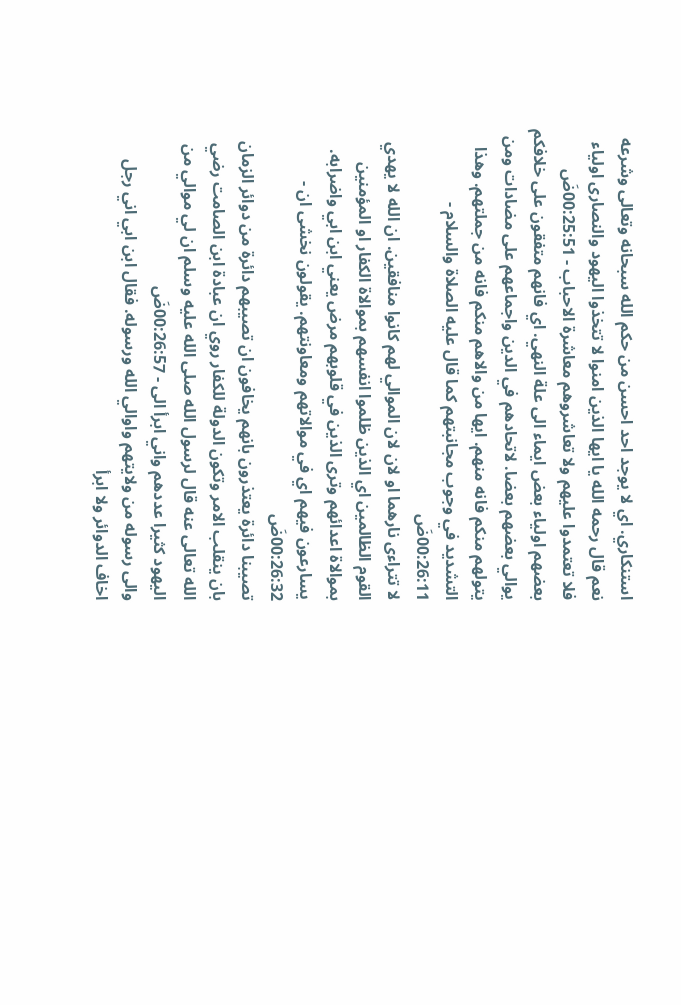استنكاري. اي لا يوجد احد احسن من حكم الله سبحانه وتعالى وشرعه نعم قال رحمه الله يا ايها الذين امنوا لا تتخذوا اليهود والنصارى اولياء فلا تعتمدوا عليهم ولا تعاشروهم معاشرة الاحباب - 00:25:51ضَ
بعضهم اولياء بعض ايماء الى علة النهي. اي فانهم متفقون على خلافكم يوالي بعضهم بعضا. لاتحادهم في الدين واجماعهم على مضادات ومن يتولهم منكم فانه منهم. ايها من والاهم منكم فانه من جملتهم. وهذا التشديد في وجوب مجانبتهم كما قال عليه الصلاة والسلام - 00:26:11ضَ
لا تتراءى نارهما او لان لان الموالي لهم كانوا منافقين. ان الله لا يهدي القوم الظالمين اي الذين ظلموا انفسهم بموالاة الكفار او المؤمنين بموالاة اعدائهم وترى الذين في قلوبهم مرض يعني ابن ابي واضرابه. يسارعون فيهم اي في موالاتهم ومعاونتهم. يقولون نخشى ان - 00:26:32ضَ
تصيبنا دائرة يعتذرون بانهم يخافون ان تصيبهم دائرة من دوائر الزمان بان ينقلب الامر وتكون الدولة للكفار روي ان عبادة ابن الصامت رضي الله تعالى عنه قال لرسول الله صلى الله عليه وسلم ان لي موالي من اليهود كثيرا عددهم واني ابرأ الى - 00:26:57ضَ
والى رسوله من ولايتهم واوالي الله ورسوله. فقال ابن ابي اني رجل اخاف الدوائر ولا ابرأ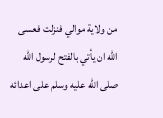من ولاية موالي فنزلت فعسى الله ان يأتي بالفتح لرسول الله صلى الله عليه وسلم على اعدائه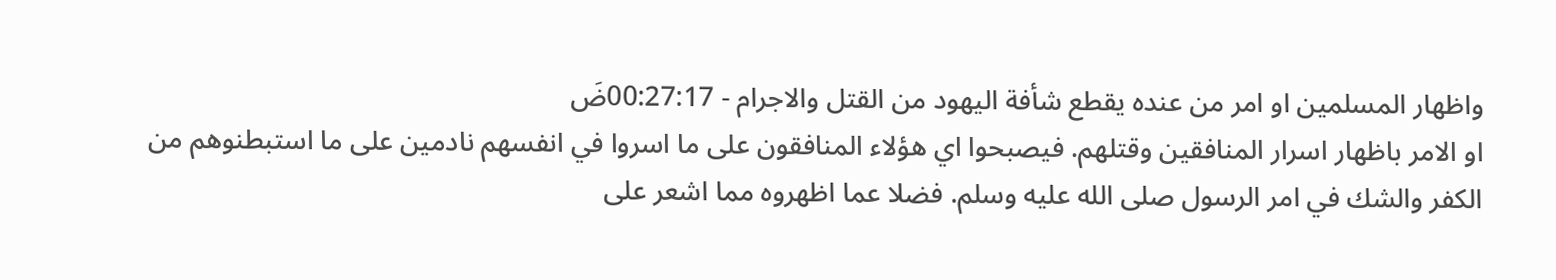واظهار المسلمين او امر من عنده يقطع شأفة اليهود من القتل والاجرام - 00:27:17ضَ
او الامر باظهار اسرار المنافقين وقتلهم. فيصبحوا اي هؤلاء المنافقون على ما اسروا في انفسهم نادمين على ما استبطنوهم من الكفر والشك في امر الرسول صلى الله عليه وسلم. فضلا عما اظهروه مما اشعر على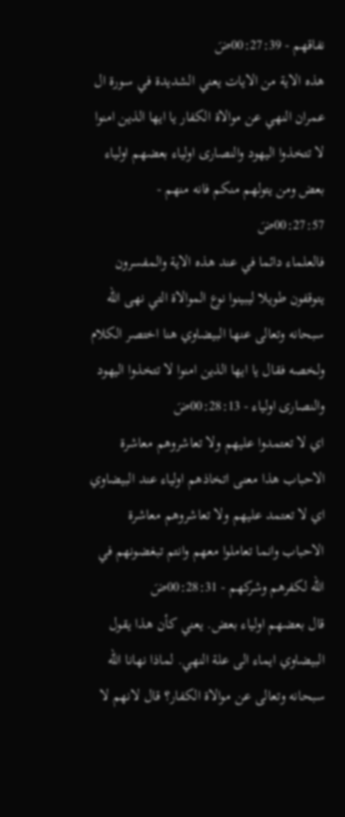نفاقهم - 00:27:39ضَ
هذه الاية من الايات يعني الشديدة في سورة ال عمران النهي عن موالاة الكفار يا ايها الذين امنوا لا تتخذوا اليهود والنصارى اولياء بعضهم اولياء بعض ومن يتولهم منكم فانه منهم - 00:27:57ضَ
فالعلماء دائما في عند هذه الاية والمفسرون يتوقفون طويلا ليبينوا نوع الموالاة التي نهى الله سبحانه وتعالى عنها البيضاوي هنا اختصر الكلام ولخصه فقال يا ايها الذين امنوا لا تتخذوا اليهود والنصارى اولياء - 00:28:13ضَ
اي لا تعتمدوا عليهم ولا تعاشروهم معاشرة الاحباب هذا معنى اتخاذهم اولياء عند البيضاوي اي لا تعتمد عليهم ولا تعاشروهم معاشرة الاحباب وانما تعاملوا معهم وانتم تبغضونهم في الله لكفرهم وشركهم - 00:28:31ضَ
قال بعضهم اولياء بعض. يعني كأن هذا يقول البيضاوي ايماء الى علة النهي. لماذا نهانا الله سبحانه وتعالى عن موالاة الكفار؟ قال لانهم لا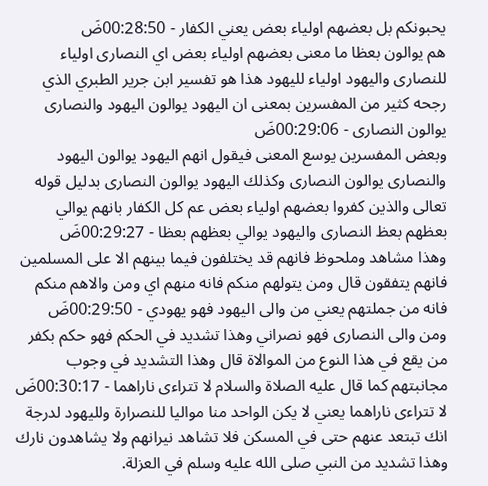يحبونكم بل بعضهم اولياء بعض يعني الكفار - 00:28:50ضَ
هم يوالون بعظا ما معنى بعضهم اولياء بعض اي النصارى اولياء للنصارى واليهود اولياء لليهود هذا هو تفسير ابن جرير الطبري الذي رجحه كثير من المفسرين بمعنى ان اليهود يوالون اليهود والنصارى يوالون النصارى - 00:29:06ضَ
وبعض المفسرين يوسع المعنى فيقول انهم اليهود يوالون اليهود والنصارى يوالون النصارى وكذلك اليهود يوالون النصارى بدليل قوله تعالى والذين كفروا بعضهم اولياء بعض عم كل الكفار بانهم يوالي بعظهم بعظ النصارى واليهود يوالي بعظهم بعظا - 00:29:27ضَ
وهذا مشاهد وملحوظ فانهم قد يختلفون فيما بينهم الا على المسلمين فانهم يتفقون قال ومن يتولهم منكم فانه منهم اي ومن والاهم منكم فانه من جملتهم يعني من والى اليهود فهو يهودي - 00:29:50ضَ
ومن والى النصارى فهو نصراني وهذا تشديد في الحكم فهو حكم بكفر من يقع في هذا النوع من الموالاة قال وهذا التشديد في وجوب مجانبتهم كما قال عليه الصلاة والسلام لا تتراءى ناراهما - 00:30:17ضَ
لا تتراءى ناراهما يعني لا يكن الواحد منا مواليا للنصرارة ولليهود لدرجة انك تبتعد عنهم حتى في المسكن فلا تشاهد نيرانهم ولا يشاهدون نارك وهذا تشديد من النبي صلى الله عليه وسلم في العزلة.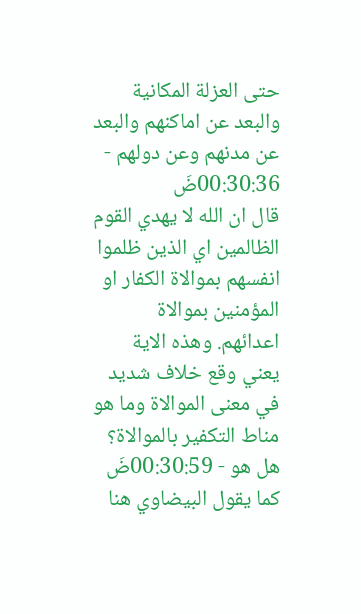حتى العزلة المكانية والبعد عن اماكنهم والبعد عن مدنهم وعن دولهم - 00:30:36ضَ
قال ان الله لا يهدي القوم الظالمين اي الذين ظلموا انفسهم بموالاة الكفار او المؤمنين بموالاة اعدائهم. وهذه الاية يعني وقع خلاف شديد في معنى الموالاة وما هو مناط التكفير بالموالاة؟ هل هو - 00:30:59ضَ
كما يقول البيضاوي هنا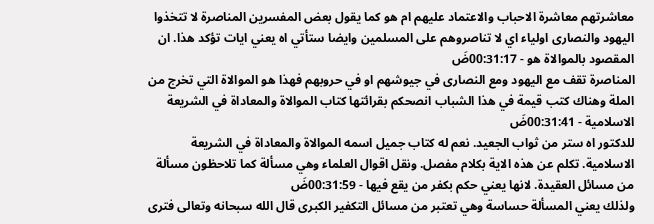معاشرتهم معاشرة الاحباب والاعتماد عليهم ام هو كما يقول بعض المفسرين المناصرة لا تتخذوا اليهود والنصارى اولياء اي لا تناصروهم على المسلمين وايضا ستأتي اه يعني ايات تؤكد هذا. ان المقصود بالموالاة هو - 00:31:17ضَ
المناصرة تقف مع اليهود ومع النصارى في جيوشهم او في حروبهم فهذا هو الموالاة التي تخرج من الملة وهناك كتب قيمة في هذا الشباب انصحكم بقرائتها كتاب الموالاة والمعاداة في الشريعة الاسلامية - 00:31:41ضَ
للدكتور اه ستر من ثواب الجعيد. نعم له كتاب جميل اسمه الموالاة والمعاداة في الشريعة الاسلامية. تكلم عن هذه الاية بكلام مفصل. ونقل اقوال العلماء وهي مسألة كما تلاحظون مسألة من مسائل العقيدة. لانها يعني حكم بكفر من يقع فيها - 00:31:59ضَ
ولذلك يعني المسألة حساسة وهي تعتبر من مسائل التكفير الكبرى قال الله سبحانه وتعالى فترى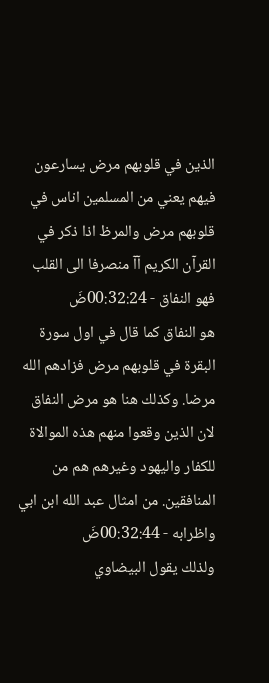الذين في قلوبهم مرض يسارعون فيهم يعني من المسلمين اناس في قلوبهم مرض والمرظ اذا ذكر في القرآن الكريم آآ منصرفا الى القلب فهو النفاق - 00:32:24ضَ
هو النفاق كما قال في اول سورة البقرة في قلوبهم مرض فزادهم الله مرضا. وكذلك هنا هو مرض النفاق لان الذين وقعوا منهم هذه الموالاة للكفار واليهود وغيرهم هم من المنافقين. من امثال عبد الله ابن ابي واظرابه - 00:32:44ضَ
ولذلك يقول البيضاوي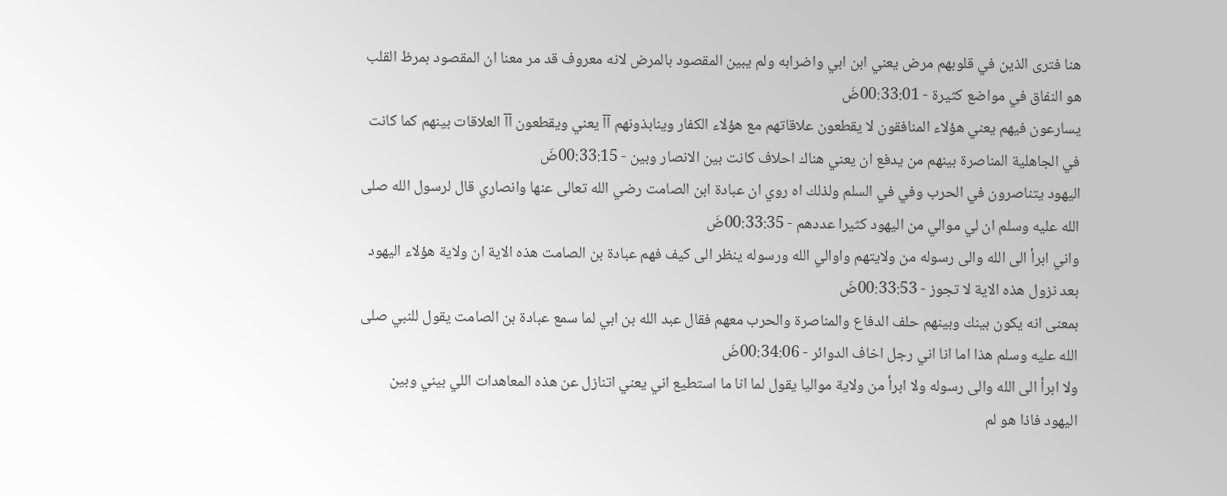هنا فترى الذين في قلوبهم مرض يعني ابن ابي واضرابه ولم يبين المقصود بالمرض لانه معروف قد مر معنا ان المقصود بمرظ القلب هو النفاق في مواضع كثيرة - 00:33:01ضَ
يسارعون فيهم يعني هؤلاء المنافقون لا يقطعون علاقاتهم مع هؤلاء الكفار وينابذونهم آآ يعني ويقطعون آآ العلاقات بينهم كما كانت في الجاهلية المناصرة بينهم من يدفع ان يعني هناك احلاف كانت بين الانصار وبين - 00:33:15ضَ
اليهود يتناصرون في الحرب وفي في السلم ولذلك اه روي ان عبادة ابن الصامت رضي الله تعالى عنها وانصاري قال لرسول الله صلى الله عليه وسلم ان لي موالي من اليهود كثيرا عددهم - 00:33:35ضَ
واني ابرأ الى الله والى رسوله من ولايتهم واوالي الله ورسوله ينظر الى كيف فهم عبادة بن الصامت هذه الاية ان ولاية هؤلاء اليهود بعد نزول هذه الاية لا تجوز - 00:33:53ضَ
بمعنى انه يكون بينك وبينهم حلف الدفاع والمناصرة والحرب معهم فقال عبد الله بن ابي لما سمع عبادة بن الصامت يقول للنبي صلى الله عليه وسلم هذا اما انا اني رجل اخاف الدوائر - 00:34:06ضَ
ولا ابرأ الى الله والى رسوله ولا ابرأ من ولاية مواليا يقول لما انا ما استطيع اني يعني اتنازل عن هذه المعاهدات اللي بيني وبين اليهود فاذا هو لم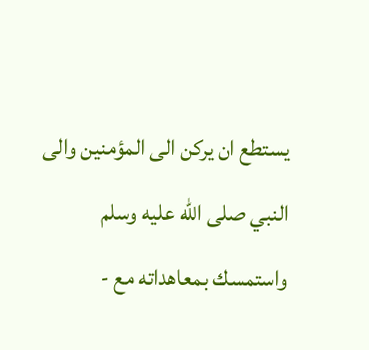يستطع ان يركن الى المؤمنين والى النبي صلى الله عليه وسلم واستمسك بمعاهداته مع -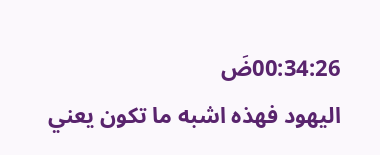00:34:26ضَ
اليهود فهذه اشبه ما تكون يعني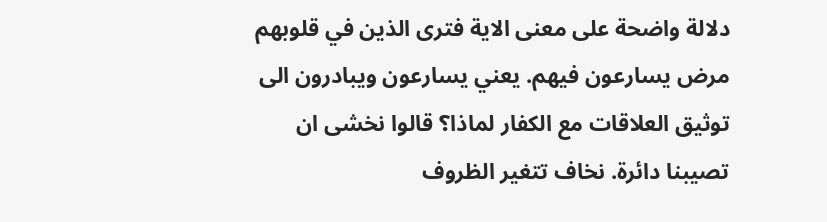دلالة واضحة على معنى الاية فترى الذين في قلوبهم مرض يسارعون فيهم. يعني يسارعون ويبادرون الى توثيق العلاقات مع الكفار لماذا؟ قالوا نخشى ان تصيبنا دائرة. نخاف تتغير الظروف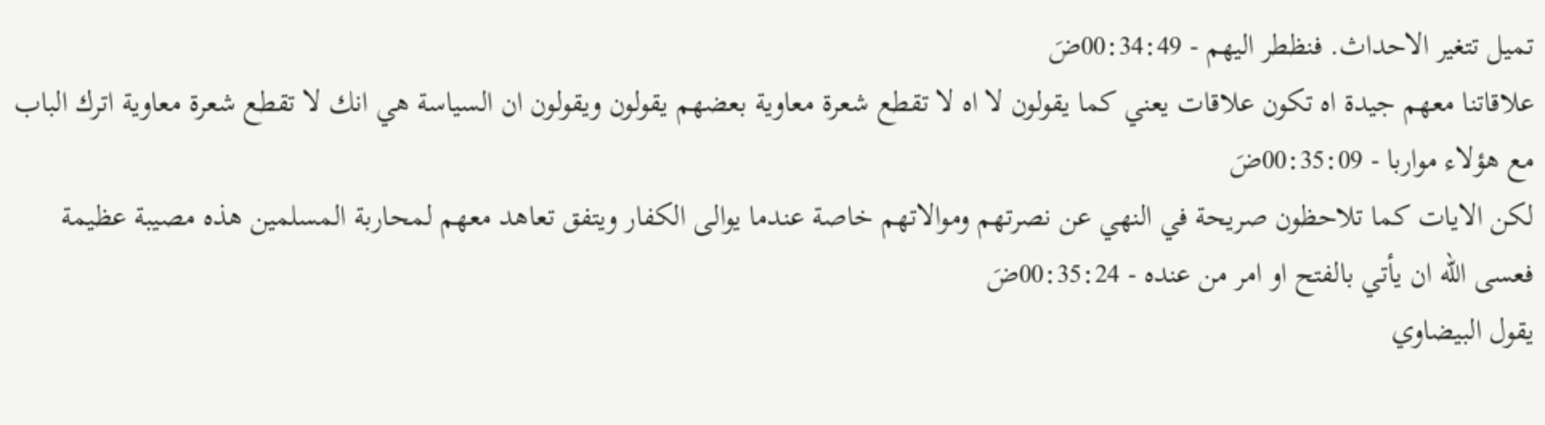تميل تتغير الاحداث. فنظطر اليهم - 00:34:49ضَ
علاقاتنا معهم جيدة اه تكون علاقات يعني كما يقولون لا اه لا تقطع شعرة معاوية بعضهم يقولون ويقولون ان السياسة هي انك لا تقطع شعرة معاوية اترك الباب مع هؤلاء مواربا - 00:35:09ضَ
لكن الايات كما تلاحظون صريحة في النهي عن نصرتهم وموالاتهم خاصة عندما يوالى الكفار ويتفق تعاهد معهم لمحاربة المسلمين هذه مصيبة عظيمة فعسى الله ان يأتي بالفتح او امر من عنده - 00:35:24ضَ
يقول البيضاوي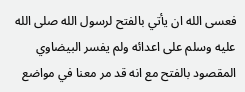فعسى الله ان يأتي بالفتح لرسول الله صلى الله عليه وسلم على اعدائه ولم يفسر البيضاوي المقصود بالفتح مع انه قد مر معنا في مواضع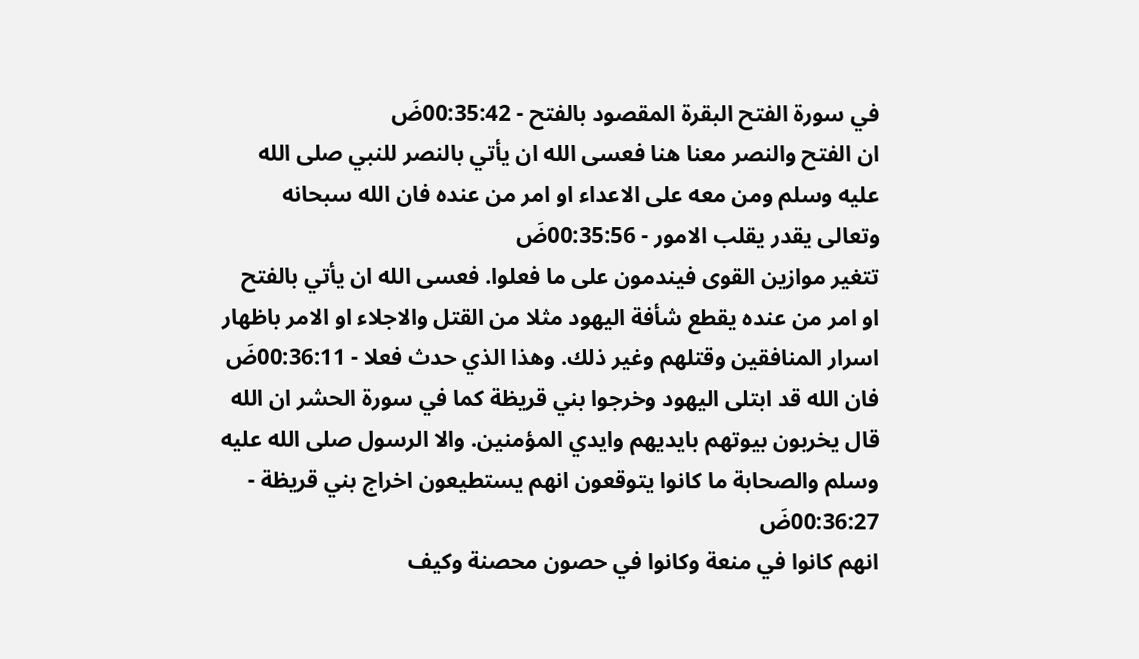في سورة الفتح البقرة المقصود بالفتح - 00:35:42ضَ
ان الفتح والنصر معنا هنا فعسى الله ان يأتي بالنصر للنبي صلى الله عليه وسلم ومن معه على الاعداء او امر من عنده فان الله سبحانه وتعالى يقدر يقلب الامور - 00:35:56ضَ
تتغير موازين القوى فيندمون على ما فعلوا. فعسى الله ان يأتي بالفتح او امر من عنده يقطع شأفة اليهود مثلا من القتل والاجلاء او الامر باظهار اسرار المنافقين وقتلهم وغير ذلك. وهذا الذي حدث فعلا - 00:36:11ضَ
فان الله قد ابتلى اليهود وخرجوا بني قريظة كما في سورة الحشر ان الله قال يخربون بيوتهم بايديهم وايدي المؤمنين. والا الرسول صلى الله عليه وسلم والصحابة ما كانوا يتوقعون انهم يستطيعون اخراج بني قريظة - 00:36:27ضَ
انهم كانوا في منعة وكانوا في حصون محصنة وكيف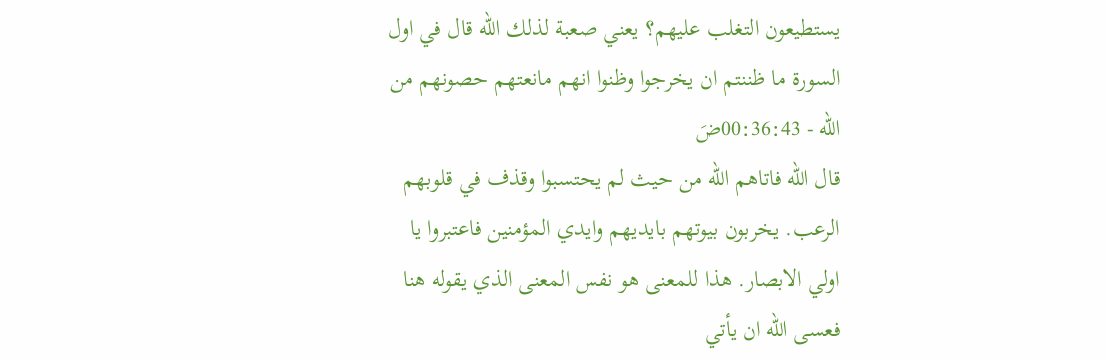يستطيعون التغلب عليهم؟ يعني صعبة لذلك الله قال في اول السورة ما ظننتم ان يخرجوا وظنوا انهم مانعتهم حصونهم من الله - 00:36:43ضَ
قال الله فاتاهم الله من حيث لم يحتسبوا وقذف في قلوبهم الرعب. يخربون بيوتهم بايديهم وايدي المؤمنين فاعتبروا يا اولي الابصار. هذا للمعنى هو نفس المعنى الذي يقوله هنا فعسى الله ان يأتي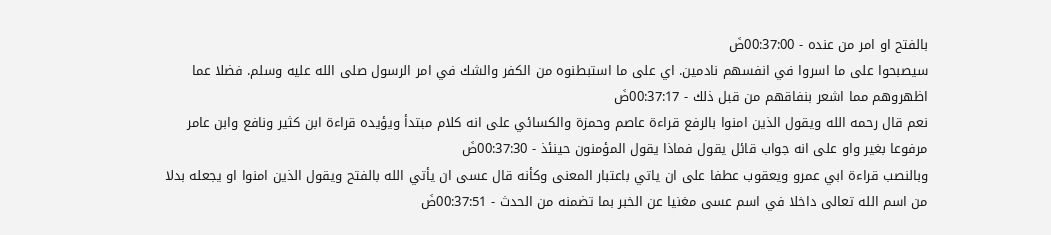بالفتح او امر من عنده - 00:37:00ضَ
سيصبحوا على ما اسروا في انفسهم نادمين. اي على ما استبطنوه من الكفر والشك في امر الرسول صلى الله عليه وسلم. فضلا عما اظهروهم مما اشعر بنفاقهم من قبل ذلك - 00:37:17ضَ
نعم قال رحمه الله ويقول الذين امنوا بالرفع قراءة عاصم وحمزة والكسائي على انه كلام مبتدأ ويؤيده قراءة ابن كثير ونافع وابن عامر مرفوعا بغير واو على انه جواب قائل يقول فماذا يقول المؤمنون حينئذ - 00:37:30ضَ
وبالنصب قراءة ابي عمرو ويعقوب عطفا على ان ياتي باعتبار المعنى وكأنه قال عسى ان يأتي الله بالفتح ويقول الذين امنوا او يجعله بدلا من اسم الله تعالى داخلا في اسم عسى مغنيا عن الخبر بما تضمنه من الحدث - 00:37:51ضَ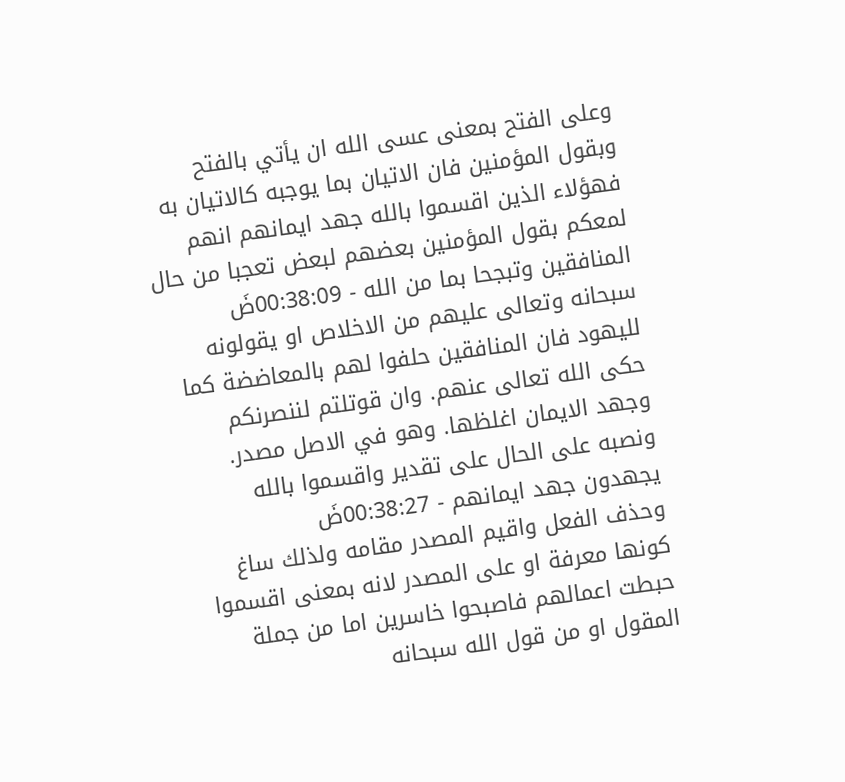وعلى الفتح بمعنى عسى الله ان يأتي بالفتح وبقول المؤمنين فان الاتيان بما يوجبه كالاتيان به فهؤلاء الذين اقسموا بالله جهد ايمانهم انهم لمعكم بقول المؤمنين بعضهم لبعض تعجبا من حال المنافقين وتبجحا بما من الله - 00:38:09ضَ
سبحانه وتعالى عليهم من الاخلاص او يقولونه لليهود فان المنافقين حلفوا لهم بالمعاضضة كما حكى الله تعالى عنهم. وان قوتلتم لننصرنكم وجهد الايمان اغلظها. وهو في الاصل مصدر. ونصبه على الحال على تقدير واقسموا بالله يجهدون جهد ايمانهم - 00:38:27ضَ
وحذف الفعل واقيم المصدر مقامه ولذلك ساغ كونها معرفة او على المصدر لانه بمعنى اقسموا حبطت اعمالهم فاصبحوا خاسرين اما من جملة المقول او من قول الله سبحانه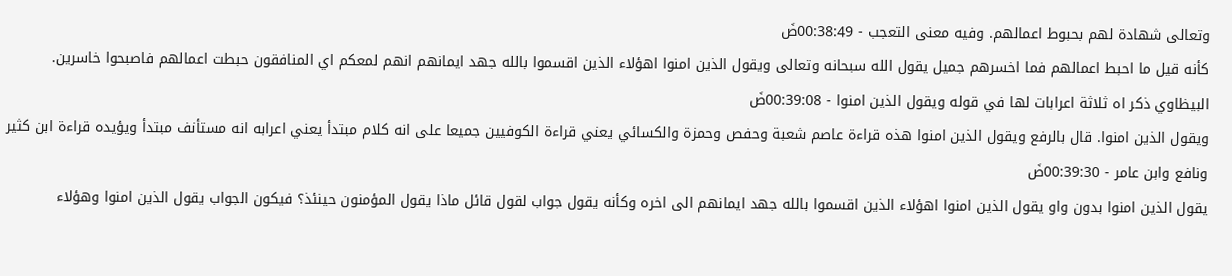وتعالى شهادة لهم بحبوط اعمالهم. وفيه معنى التعجب - 00:38:49ضَ
كأنه قيل ما احبط اعمالهم فما اخسرهم جميل يقول الله سبحانه وتعالى ويقول الذين امنوا اهؤلاء الذين اقسموا بالله جهد ايمانهم انهم لمعكم اي المنافقون حبطت اعمالهم فاصبحوا خاسرين. البيظاوي ذكر اه ثلاثة اعرابات لها في قوله ويقول الذين امنوا - 00:39:08ضَ
ويقول الذين امنوا. قال بالرفع ويقول الذين امنوا هذه قراءة عاصم شعبة وحفص وحمزة والكسائي يعني قراءة الكوفيين جميعا على انه كلام مبتدأ يعني اعرابه انه مستأنف مبتدأ ويؤيده قراءة ابن كثير ونافع وابن عامر - 00:39:30ضَ
يقول الذين امنوا بدون واو يقول الذين امنوا اهؤلاء الذين اقسموا بالله جهد ايمانهم الى اخره وكأنه يقول جواب لقول قائل ماذا يقول المؤمنون حينئذ؟ فيكون الجواب يقول الذين امنوا وهؤلاء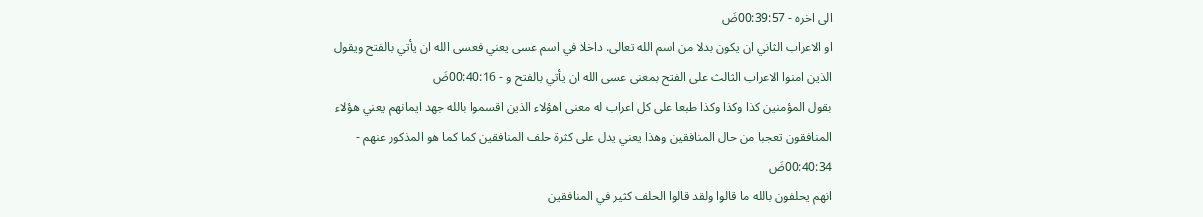الى اخره - 00:39:57ضَ
او الاعراب الثاني ان يكون بدلا من اسم الله تعالى. داخلا في اسم عسى يعني فعسى الله ان يأتي بالفتح ويقول الذين امنوا الاعراب الثالث على الفتح بمعنى عسى الله ان يأتي بالفتح و - 00:40:16ضَ
بقول المؤمنين كذا وكذا وكذا طبعا على كل اعراب له معنى اهؤلاء الذين اقسموا بالله جهد ايمانهم يعني هؤلاء المنافقون تعجبا من حال المنافقين وهذا يعني يدل على كثرة حلف المنافقين كما كما هو المذكور عنهم - 00:40:34ضَ
انهم يحلفون بالله ما قالوا ولقد قالوا الحلف كثير في المنافقين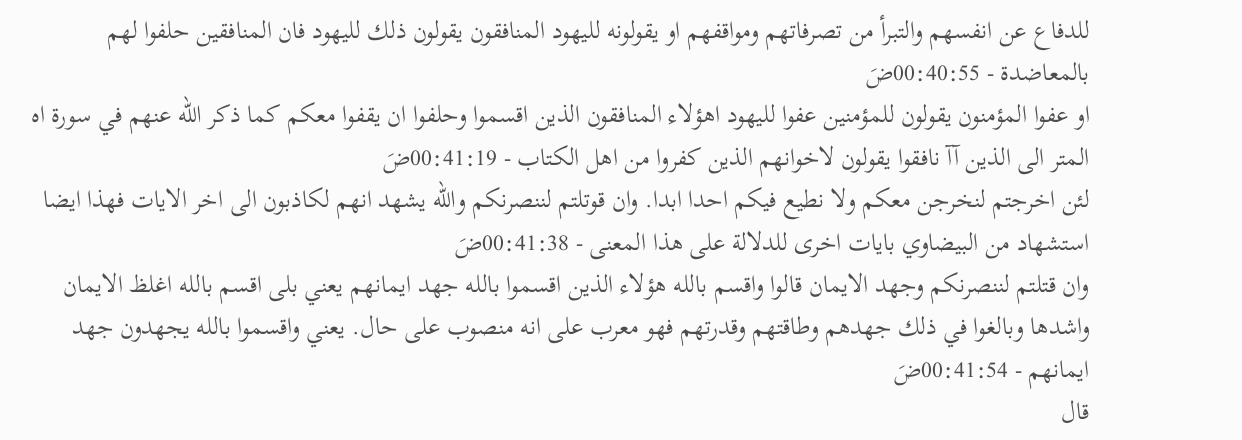للدفاع عن انفسهم والتبرأ من تصرفاتهم ومواقفهم او يقولونه لليهود المنافقون يقولون ذلك لليهود فان المنافقين حلفوا لهم بالمعاضدة - 00:40:55ضَ
او عفوا المؤمنون يقولون للمؤمنين عفوا لليهود اهؤلاء المنافقون الذين اقسموا وحلفوا ان يقفوا معكم كما ذكر الله عنهم في سورة اه المتر الى الذين آآ نافقوا يقولون لاخوانهم الذين كفروا من اهل الكتاب - 00:41:19ضَ
لئن اخرجتم لنخرجن معكم ولا نطيع فيكم احدا ابدا. وان قوتلتم لننصرنكم والله يشهد انهم لكاذبون الى اخر الايات فهذا ايضا استشهاد من البيضاوي بايات اخرى للدلالة على هذا المعنى - 00:41:38ضَ
وان قتلتم لننصرنكم وجهد الايمان قالوا واقسم بالله هؤلاء الذين اقسموا بالله جهد ايمانهم يعني بلى اقسم بالله اغلظ الايمان واشدها وبالغوا في ذلك جهدهم وطاقتهم وقدرتهم فهو معرب على انه منصوب على حال. يعني واقسموا بالله يجهدون جهد ايمانهم - 00:41:54ضَ
قال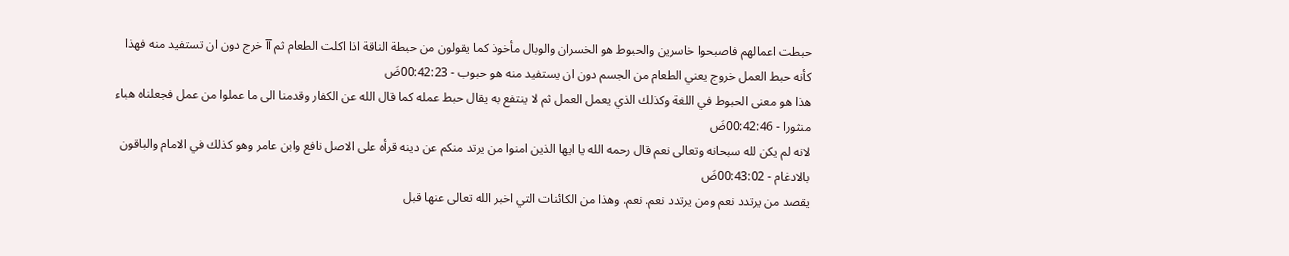حبطت اعمالهم فاصبحوا خاسرين والحبوط هو الخسران والوبال مأخوذ كما يقولون من حبطة الناقة اذا اكلت الطعام ثم آآ خرج دون ان تستفيد منه فهذا كأنه حبط العمل خروج يعني الطعام من الجسم دون ان يستفيد منه هو حبوب - 00:42:23ضَ
هذا هو معنى الحبوط في اللغة وكذلك الذي يعمل العمل ثم لا ينتفع به يقال حبط عمله كما قال الله عن الكفار وقدمنا الى ما عملوا من عمل فجعلناه هباء منثورا - 00:42:46ضَ
لانه لم يكن لله سبحانه وتعالى نعم قال رحمه الله يا ايها الذين امنوا من يرتد منكم عن دينه قرأه على الاصل نافع وابن عامر وهو كذلك في الامام والباقون بالادغام - 00:43:02ضَ
يقصد من يرتدد نعم ومن يرتدد نعم. نعم. وهذا من الكائنات التي اخبر الله تعالى عنها قبل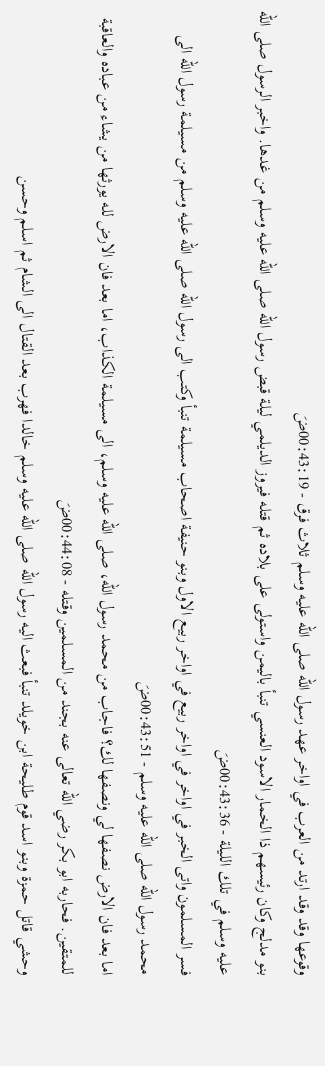وقوعها وقد وقد ارتد من العرب في اواخر عهد رسول الله صلى الله عليه وسلم ثلاث فرق - 00:43:19ضَ
بنو مدلج وكان رئيسهم ذا الخمار الاسود العنسي تنبأ باليمن واستولى على بلاده ثم قتله فيروز الديلمي ليلة قبض رسول الله صلى الله عليه وسلم من غدها. واخبر الرسول صلى الله عليه وسلم في تلك الليلة - 00:43:36ضَ
فسر المسلمون واتى الخبر في اواخر في اواخر ربيع في اواخر ربيع الاول وبنو حنيفة اصحاب مسيلمة تنبأ وكتب الى رسول الله صلى الله عليه وسلم من مسيلمة رسول الله الى محمد رسول الله صلى الله عليه وسلم - 00:43:51ضَ
اما بعد فان الارض نصفها لي ونصفها لك؟ فاجاب من محمد رسول الله، صلى الله عليه وسلم، الى مسيلمة الكذاب، اما بعد فان الارض لله يورثها من يشاء من عباده والعاقبة للمتقين. فحاربه ابو بكر رضي الله تعالى عنه بجند من المسلمين وقتله - 00:44:08ضَ
وحشي قاتل حمزة وبنو اسد قوم طليحة ابن خويلد تنبأ فبعث اليه رسول الله صلى الله عليه وسلم خالدا فهرب بعد القتال الى الشام ثم اسلم وحسن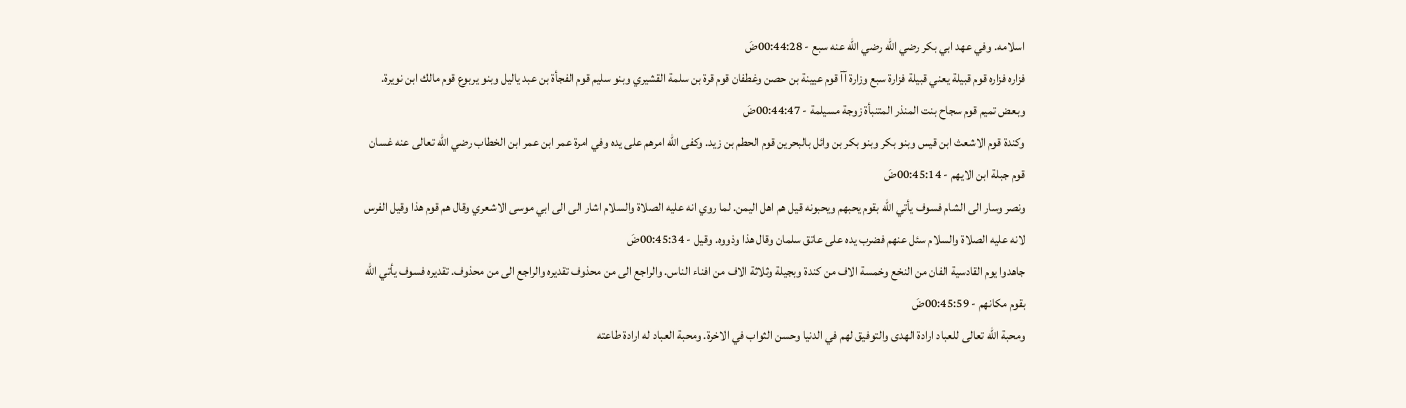اسلامه. وفي عهد ابي بكر رضي الله رضي الله عنه سبع - 00:44:28ضَ
فزاره فزاره قوم قبيلة يعني قبيلة فزارة سبع وزارة آآ قوم عيينة بن حصن وغطفان قوم قرة بن سلمة القشيري وبنو سليم قوم الفجأة بن عبد ياليل وبنو يربوع قوم مالك ابن نويرة. وبعض تميم قوم سجاح بنت المنذر المتنبأة زوجة مسيلمة - 00:44:47ضَ
وكندة قوم الاشعث ابن قيس وبنو بكر وبنو بكر بن وائل بالبحرين قوم الحطم بن زيد. وكفى الله امرهم على يده وفي امرة عمر ابن عمر ابن الخطاب رضي الله تعالى عنه غسان قوم جبلة ابن الايهم - 00:45:14ضَ
ونصر وسار الى الشام فسوف يأتي الله بقوم يحبهم ويحبونه قيل هم اهل اليمن. لما روي انه عليه الصلاة والسلام اشار الى الى ابي موسى الاشعري وقال هم قوم هذا وقيل الفرس لانه عليه الصلاة والسلام سئل عنهم فضرب يده على عاتق سلمان وقال هذا وذووه. وقيل - 00:45:34ضَ
جاهدوا يوم القادسية الفان من النخع وخمسة الاف من كندة وبجيلة وثلاثة الاف من افناء الناس. والراجع الى من محذوف تقديره والراجع الى من محذوف. تقديره فسوف يأتي الله بقوم مكانهم - 00:45:59ضَ
ومحبة الله تعالى للعباد ارادة الهدى والتوفيق لهم في الدنيا وحسن الثواب في الاخرة. ومحبة العباد له ارادة طاعته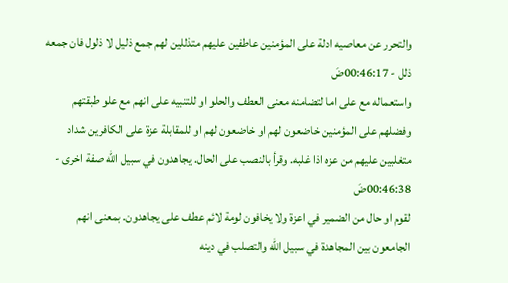والتحرر عن معاصيه ادلة على المؤمنين عاطفين عليهم متذللين لهم جمع ذليل لا ذلول فان جمعه ذلل - 00:46:17ضَ
واستعماله مع على اما لتضامنه معنى العطف والحلو او للتنبيه على انهم مع علو طبقتهم وفضلهم على المؤمنين خاضعون لهم او خاضعون لهم او للمقابلة عزة على الكافرين شداد متغلبين عليهم من عزه اذا غلبه. وقرأ بالنصب على الحال. يجاهدون في سبيل الله صفة اخرى - 00:46:38ضَ
لقوم او حال من الضمير في اعزة ولا يخافون لومة لائم عطف على يجاهدون. بمعنى انهم الجامعون بين المجاهدة في سبيل الله والتصلب في دينه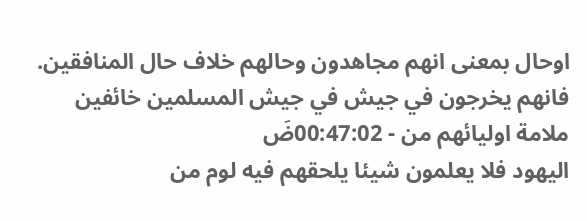اوحال بمعنى انهم مجاهدون وحالهم خلاف حال المنافقين. فانهم يخرجون في جيش في جيش المسلمين خائفين ملامة اوليائهم من - 00:47:02ضَ
اليهود فلا يعلمون شيئا يلحقهم فيه لوم من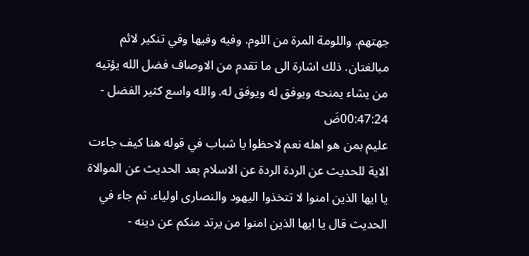جهتهم. واللومة المرة من اللوم. وفيه وفيها وفي تنكير لائم مبالغتان. ذلك اشارة الى ما تقدم من الاوصاف فضل الله يؤتيه من يشاء يمنحه ويوفق له ويوفق له. والله واسع كثير الفضل - 00:47:24ضَ
عليم بمن هو اهله نعم لاحظوا يا شباب في قوله هنا كيف جاءت الاية للحديث عن الردة الردة عن الاسلام بعد الحديث عن الموالاة يا ايها الذين امنوا لا تتخذوا اليهود والنصارى اولياء. ثم جاء في الحديث قال يا ايها الذين امنوا من يرتد منكم عن دينه -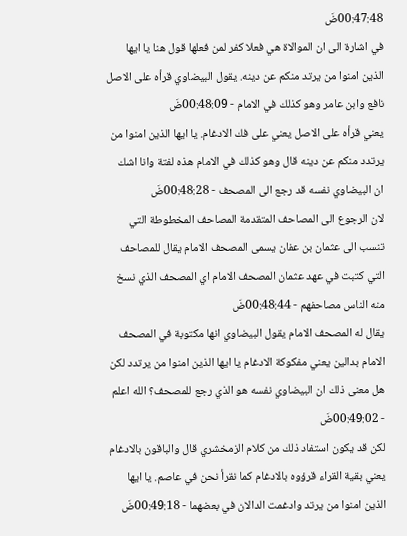00:47:48ضَ
في اشارة الى ان الموالاة هي فعلا كفر لمن فعلها قول هنا يا ايها الذين امنوا من يرتد منكم عن دينه. يقول البيضاوي قرأه على الاصل نافع وابن عامر وهو كذلك في الامام - 00:48:09ضَ
يعني قرأه على الاصل يعني على فك الادغام. يا ايها الذين امنوا من يرتدد منكم عن دينه قال وهو كذلك في الامام هذه لفتة وانا اشك ان البيضاوي نفسه قد رجع الى المصحف - 00:48:28ضَ
لان الرجوع الى المصاحف المتقدمة المصاحف المخطوطة التي تنسب الى عثمان بن عفان يسمى المصحف الامام يقال للمصاحف التي كتبت في عهد عثمان المصحف الامام اي المصحف الذي نسخ منه الناس مصاحفهم - 00:48:44ضَ
يقال له المصحف الامام يقول البيضاوي انها مكتوبة في المصحف الامام بدالين يعني مفكوكة الادغام يا ايها الذين امنوا من يرتدد لكن هل معنى ذلك ان البيضاوي نفسه هو الذي رجع للمصحف؟ الله اعلم - 00:49:02ضَ
لكن قد يكون استفاد ذلك من كلام الزمخشري قال والباقون بالادغام يعني بقية القراء قرؤوه بالادغام كما نقرأ نحن في عاصم. يا ايها الذين امنوا من يرتد وادغمت الدالان في بعضهما - 00:49:18ضَ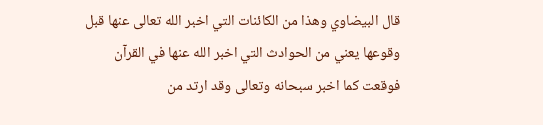قال البيضاوي وهذا من الكائنات التي اخبر الله تعالى عنها قبل وقوعها يعني من الحوادث التي اخبر الله عنها في القرآن فوقعت كما اخبر سبحانه وتعالى وقد ارتد من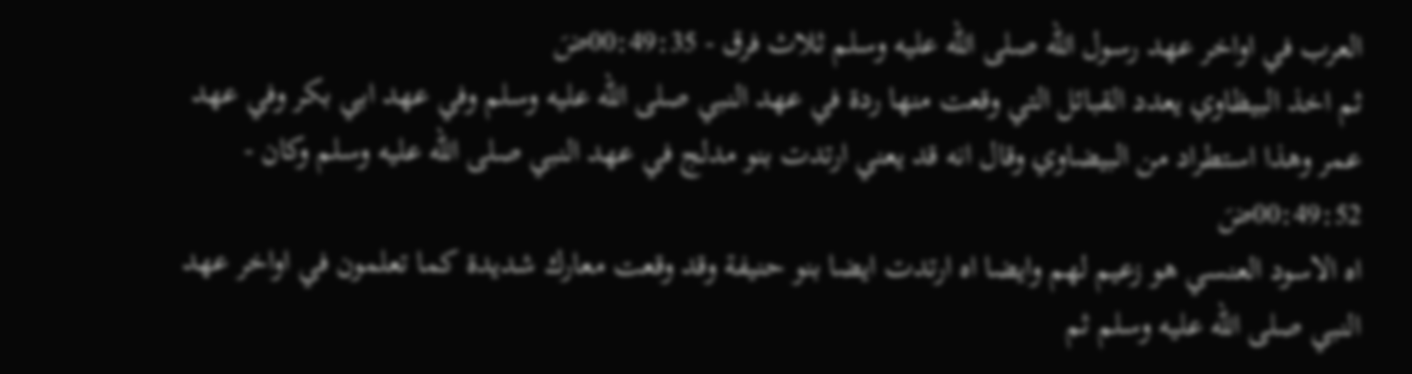العرب في اواخر عهد رسول الله صلى الله عليه وسلم ثلاث فرق - 00:49:35ضَ
ثم اخذ البيظاوي يعدد القبائل التي وقعت منها ردة في عهد النبي صلى الله عليه وسلم وفي عهد ابي بكر وفي عهد عمر وهذا استطراد من البيضاوي وقال انه قد يعني ارتدت بنو مدلج في عهد النبي صلى الله عليه وسلم وكان - 00:49:52ضَ
اه الاسود العنسي هو زعيم لهم وايضا اه ارتدت ايضا بنو حنيفة وقد وقعت معارك شديدة كما تعلمون في اواخر عهد النبي صلى الله عليه وسلم ثم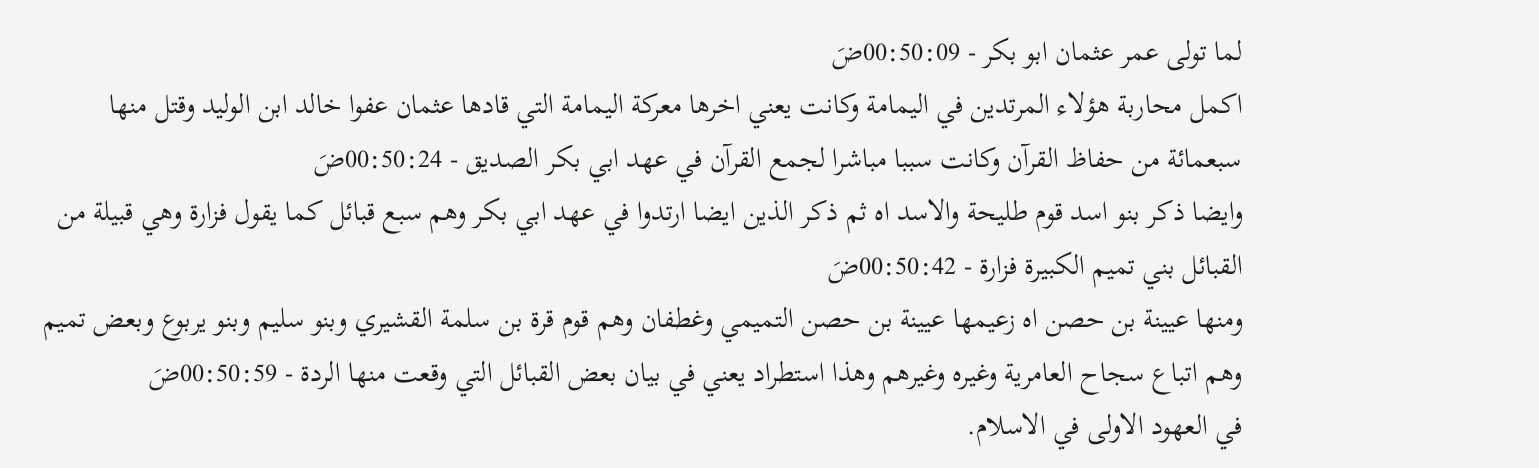لما تولى عمر عثمان ابو بكر - 00:50:09ضَ
اكمل محاربة هؤلاء المرتدين في اليمامة وكانت يعني اخرها معركة اليمامة التي قادها عثمان عفوا خالد ابن الوليد وقتل منها سبعمائة من حفاظ القرآن وكانت سببا مباشرا لجمع القرآن في عهد ابي بكر الصديق - 00:50:24ضَ
وايضا ذكر بنو اسد قوم طليحة والاسد اه ثم ذكر الذين ايضا ارتدوا في عهد ابي بكر وهم سبع قبائل كما يقول فزارة وهي قبيلة من القبائل بني تميم الكبيرة فزارة - 00:50:42ضَ
ومنها عيينة بن حصن اه زعيمها عيينة بن حصن التميمي وغطفان وهم قوم قرة بن سلمة القشيري وبنو سليم وبنو يربوع وبعض تميم وهم اتباع سجاح العامرية وغيره وغيرهم وهذا استطراد يعني في بيان بعض القبائل التي وقعت منها الردة - 00:50:59ضَ
في العهود الاولى في الاسلام.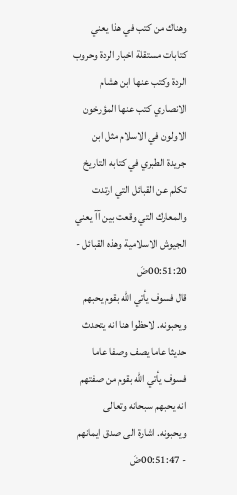وهناك من كتب في هذا يعني كتابات مستقلة اخبار الردة وحروب الردة وكتب عنها ابن هشام الانصاري كتب عنها المؤرخون الاولون في الاسلام مثل ابن جريدة الطبري في كتابه التاريخ تكلم عن القبائل التي ارتدت والمعارك التي وقعت بين آآ يعني الجيوش الاسلامية وهذه القبائل - 00:51:20ضَ
قال فسوف يأتي الله بقوم يحبهم ويحبونه. لاحظوا هنا انه يتحدث حديثا عاما يصف وصفا عاما فسوف يأتي الله بقوم من صفتهم انه يحبهم سبحانه وتعالى ويحبونه. اشارة الى صدق ايمانهم - 00:51:47ضَ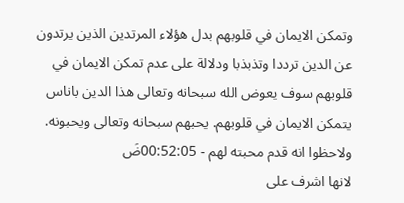وتمكن الايمان في قلوبهم بدل هؤلاء المرتدين الذين يرتدون عن الدين ترددا وتذبذبا ودلالة على عدم تمكن الايمان في قلوبهم سوف يعوض الله سبحانه وتعالى هذا الدين باناس يتمكن الايمان في قلوبهم. يحبهم سبحانه وتعالى ويحبونه. ولاحظوا انه قدم محبته لهم - 00:52:05ضَ
لانها اشرف على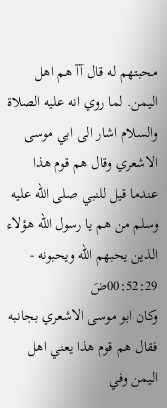محبتهم له قال آآ هم اهل اليمن. لما روي انه عليه الصلاة والسلام اشار الى ابي موسى الاشعري وقال هم قوم هذا عندما قيل للنبي صلى الله عليه وسلم من هم يا رسول الله هؤلاء الذين يحبهم الله ويحبونه - 00:52:29ضَ
وكان ابو موسى الاشعري بجانبه فقال هم قوم هذا يعني اهل اليمن وفي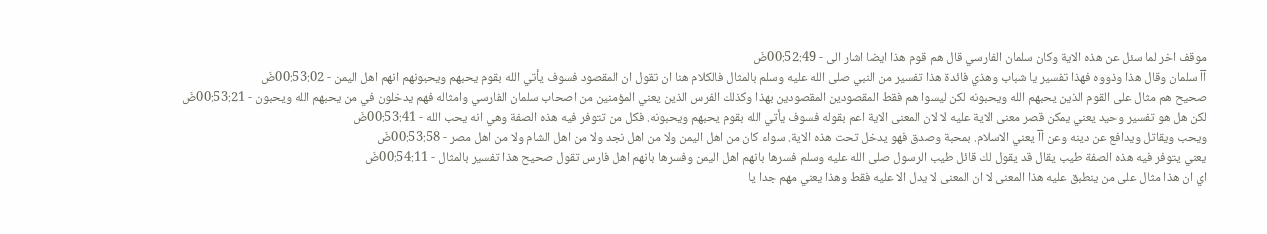موقف اخر لما سئل عن هذه الاية وكان سلمان الفارسي قال هم قوم هذا ايضا اشار الى - 00:52:49ضَ
آآ سلمان وقال هذا وذووه فهذا تفسير يا شباب وهذي فائدة هذا تفسير من النبي صلى الله عليه وسلم بالمثال فالكلام هنا ان تقول ان المقصود فسوف يأتي الله بقوم يحبهم ويحبونهم انهم اهل اليمن - 00:53:02ضَ
صحيح هم مثال على القوم الذين يحبهم الله ويحبونه لكن ليسوا هم فقط المقصودين المقصودين بهذا وكذلك الفرس الذين يعني المؤمنين من اصحاب سلمان الفارسي وامثاله فهم يدخلون في من يحبهم الله ويحبون - 00:53:21ضَ
لكن هل هو تفسير وحيد يعني يمكن قصر معنى الاية عليه لا لان المعنى الاية اعم بقوله فسوف يأتي الله بقوم يحبهم ويحبونه. فكل من تتوفر فيه هذه الصفة وهي انه يحب الله - 00:53:41ضَ
ويحب ويقاتل ويدافع عن دينه وعن آآ يعني الاسلام. بمحبة وصدق فهو يدخل تحت هذه الاية. سواء كان من اهل اليمن ولا من اهل نجد ولا من اهل الشام ولا من اهل مصر - 00:53:58ضَ
يعني يتوفر فيه هذه الصفة طيب يقال قد يقول لك قائل طيب الرسول صلى الله عليه وسلم فسرها بانهم اهل اليمن وفسرها بانهم اهل فارس تقول صحيح هذا تفسير بالمثال - 00:54:11ضَ
اي ان هذا مثال على من ينطبق عليه هذا المعنى لا ان المعنى لا يدل الا عليه فقط وهذا يعني مهم جدا يا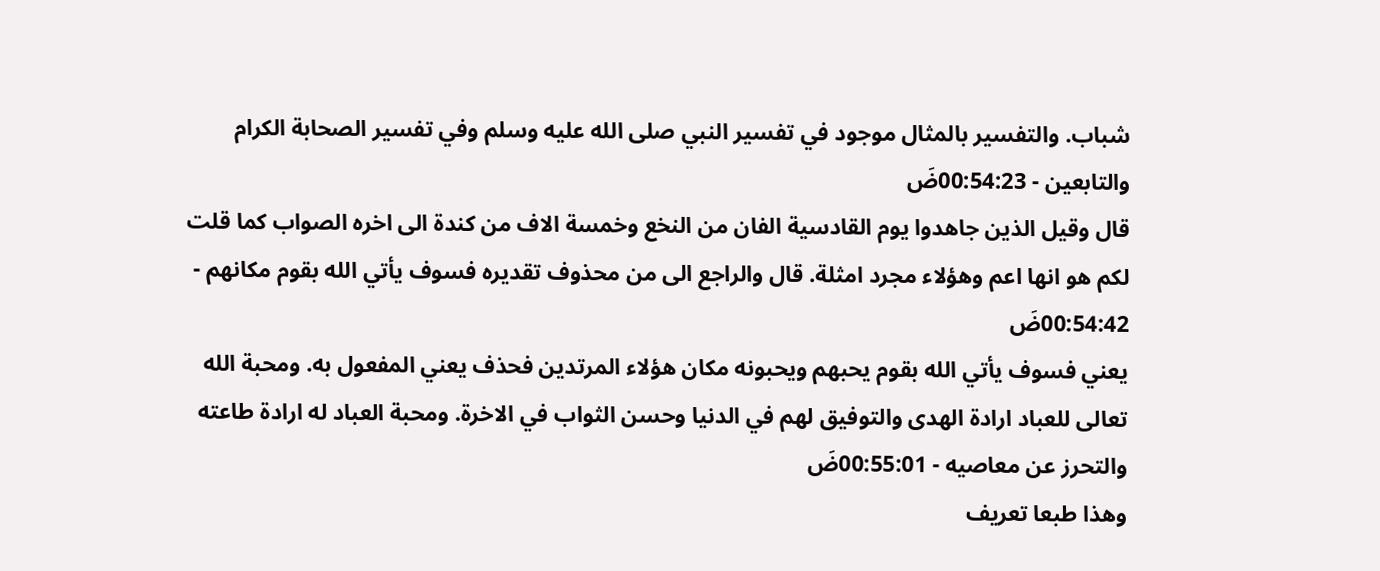شباب. والتفسير بالمثال موجود في تفسير النبي صلى الله عليه وسلم وفي تفسير الصحابة الكرام والتابعين - 00:54:23ضَ
قال وقيل الذين جاهدوا يوم القادسية الفان من النخع وخمسة الاف من كندة الى اخره الصواب كما قلت لكم هو انها اعم وهؤلاء مجرد امثلة. قال والراجع الى من محذوف تقديره فسوف يأتي الله بقوم مكانهم - 00:54:42ضَ
يعني فسوف يأتي الله بقوم يحبهم ويحبونه مكان هؤلاء المرتدين فحذف يعني المفعول به. ومحبة الله تعالى للعباد ارادة الهدى والتوفيق لهم في الدنيا وحسن الثواب في الاخرة. ومحبة العباد له ارادة طاعته والتحرز عن معاصيه - 00:55:01ضَ
وهذا طبعا تعريف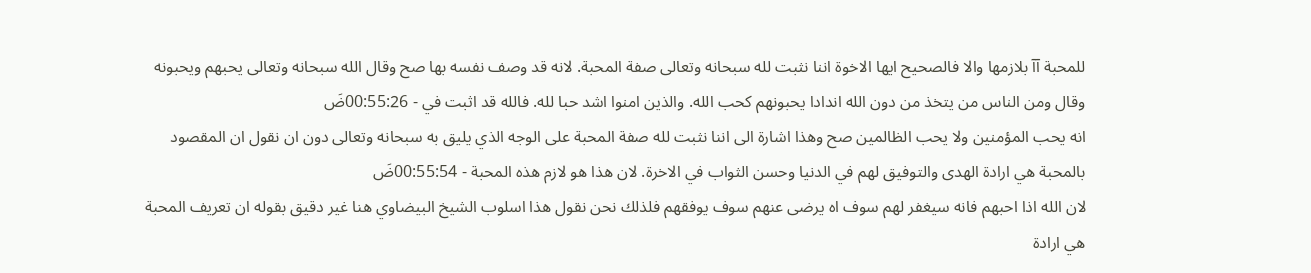للمحبة آآ بلازمها والا فالصحيح ايها الاخوة اننا نثبت لله سبحانه وتعالى صفة المحبة. لانه قد وصف نفسه بها صح وقال الله سبحانه وتعالى يحبهم ويحبونه وقال ومن الناس من يتخذ من دون الله اندادا يحبونهم كحب الله. والذين امنوا اشد حبا لله. فالله قد اثبت في - 00:55:26ضَ
انه يحب المؤمنين ولا يحب الظالمين صح وهذا اشارة الى اننا نثبت لله صفة المحبة على الوجه الذي يليق به سبحانه وتعالى دون ان نقول ان المقصود بالمحبة هي ارادة الهدى والتوفيق لهم في الدنيا وحسن الثواب في الاخرة. لان هذا هو لازم هذه المحبة - 00:55:54ضَ
لان الله اذا احبهم فانه سيغفر لهم سوف اه يرضى عنهم سوف يوفقهم فلذلك نحن نقول هذا اسلوب الشيخ البيضاوي هنا غير دقيق بقوله ان تعريف المحبة هي ارادة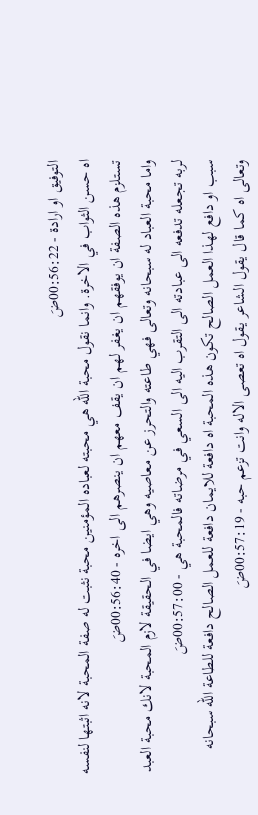التوفيق او ارادة - 00:56:22ضَ
اه حسن الثواب في الاخرة. وانما نقول محبة الله هي محبته لعباده المؤمنين محبة نثبت له صفة المحبة لانه اثبتها لنفسه تستلزم هذه الصفة ان يوفقهم ان يغفر لهم ان يقف معهم ان ينصرهم الى اخره - 00:56:40ضَ
واما محبة العباد له سبحانه وتعالى فهي طاعته والتحرز عن معاصيه وهي ايضا في الحقيقة لازم المحبة لانك محبة العبد لربه تجعله تدفعه الى عبادته الى التقرب اليه الى السعي في مرضاته فالمحبة هي - 00:57:00ضَ
سبب او دافع لهذا العمل الصالح تكون هذه المحبة اه دافعة للايمان دافعة للعمل الصالح دافعة للطاعة الله سبحانه وتعالى اه كما قال يقول الشاعر يقول اه تعصى الاله وانت تزعم حبه - 00:57:19ضَ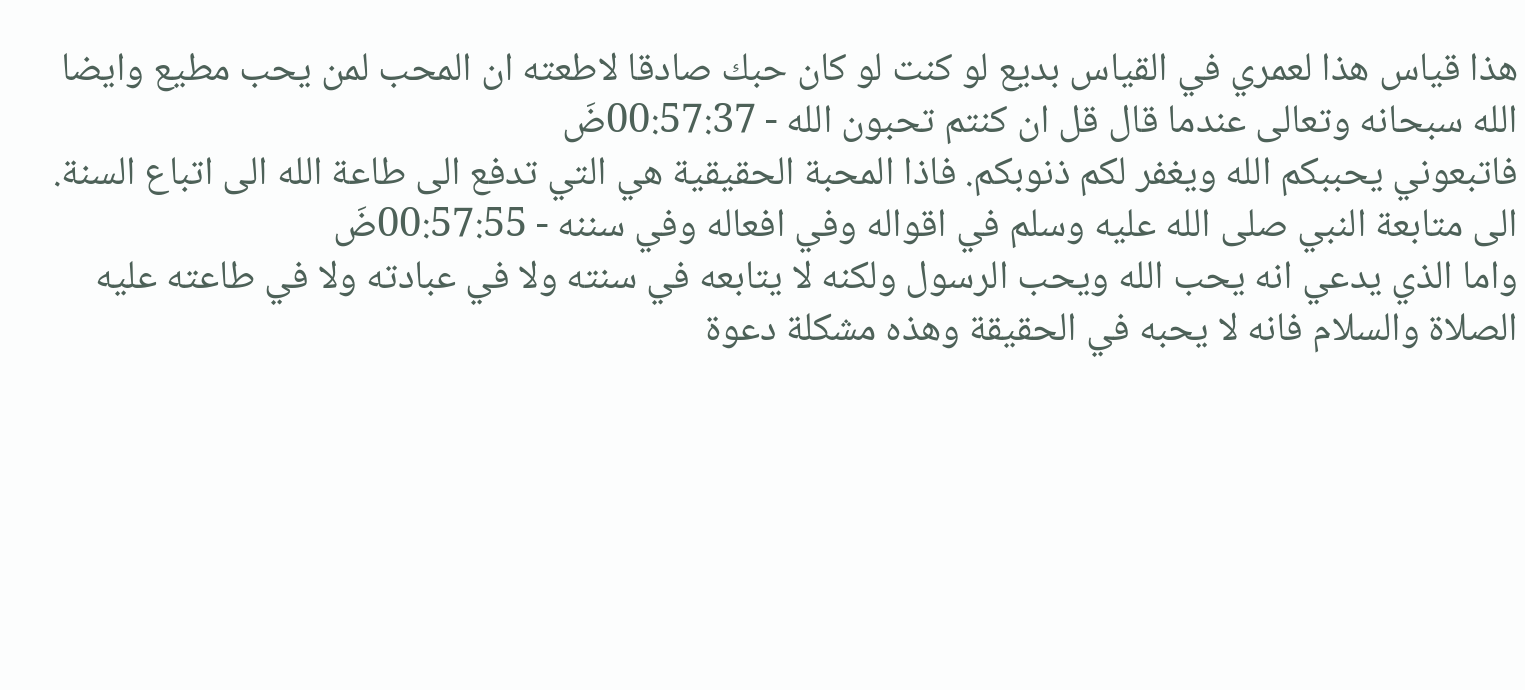هذا قياس هذا لعمري في القياس بديع لو كنت لو كان حبك صادقا لاطعته ان المحب لمن يحب مطيع وايضا الله سبحانه وتعالى عندما قال قل ان كنتم تحبون الله - 00:57:37ضَ
فاتبعوني يحببكم الله ويغفر لكم ذنوبكم. فاذا المحبة الحقيقية هي التي تدفع الى طاعة الله الى اتباع السنة. الى متابعة النبي صلى الله عليه وسلم في اقواله وفي افعاله وفي سننه - 00:57:55ضَ
واما الذي يدعي انه يحب الله ويحب الرسول ولكنه لا يتابعه في سنته ولا في عبادته ولا في طاعته عليه الصلاة والسلام فانه لا يحبه في الحقيقة وهذه مشكلة دعوة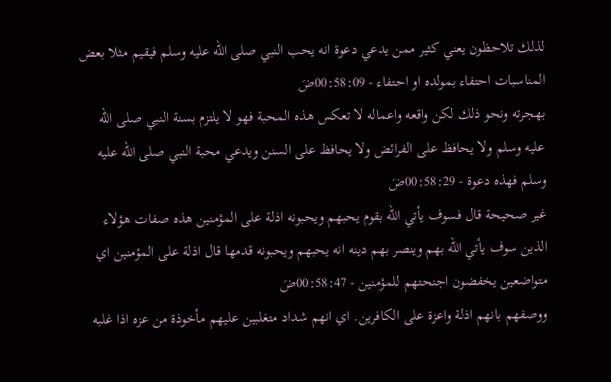لذلك تلاحظون يعني كثير ممن يدعي دعوة انه يحب النبي صلى الله عليه وسلم فيقيم مثلا بعض المناسبات احتفاء بمولده او احتفاء - 00:58:09ضَ
بهجرته ونحو ذلك لكن واقعه واعماله لا تعكس هذه المحبة فهو لا يلتزم بسنة النبي صلى الله عليه وسلم ولا يحافظ على الفرائض ولا يحافظ على السنن ويدعي محبة النبي صلى الله عليه وسلم فهذه دعوة - 00:58:29ضَ
غير صحيحة قال فسوف يأتي الله بقوم يحبهم ويحبونه اذلة على المؤمنين هذه صفات هؤلاء الذين سوف يأتي الله بهم وينصر بهم دينه انه يحبهم ويحبونه قدمها قال اذلة على المؤمنين اي متواضعين يخفضون اجنحتهم للمؤمنين - 00:58:47ضَ
ووصفهم بانهم اذلة واعزة على الكافرين. اي انهم شداد متغلبين عليهم مأخوذة من عزه اذا غلبه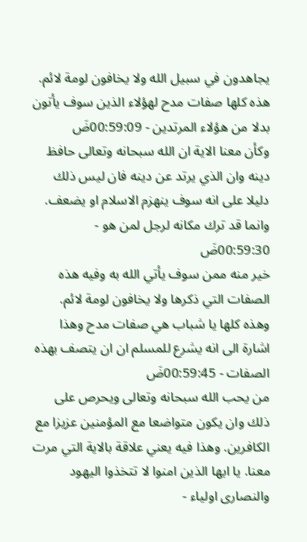يجاهدون في سبيل الله ولا يخافون لومة لائم. هذه كلها صفات مدح لهؤلاء الذين سوف يأتون بدلا من هؤلاء المرتدين - 00:59:09ضَ
وكأن معنا الاية ان الله سبحانه وتعالى حافظ دينه وان الذي يرتد عن دينه فان ليس ذلك دليلا على انه سوف ينهزم الاسلام او يضعف. وانما قد ترك مكانه لرجل لمن هو - 00:59:30ضَ
خير منه ممن سوف يأتي الله به وفيه هذه الصفات التي ذكرها ولا يخافون لومة لائم. وهذه كلها يا شباب هي صفات مدح وهذا اشارة الى انه يشرع للمسلم ان ان يتصف بهذه الصفات - 00:59:45ضَ
من يحب الله سبحانه وتعالى ويحرص على ذلك وان يكون متواضعا مع المؤمنين عزيزا مع الكافرين. وهذا فيه يعني علاقة بالاية التي مرت معنا. يا ايها الذين امنوا لا تتخذوا اليهود والنصارى اولياء -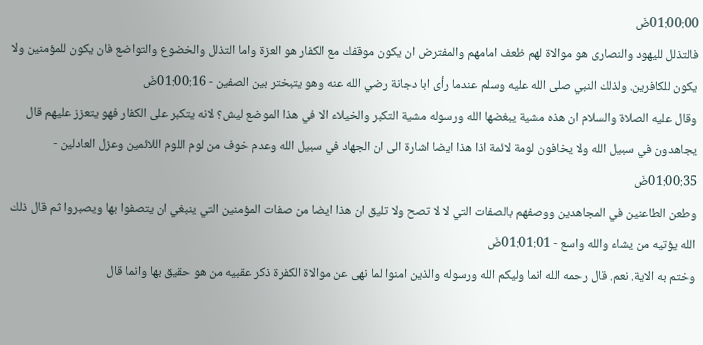01:00:00ضَ
فالتذلل لليهود والنصارى هو موالاة لهم ظعف امامهم والمفترض ان يكون موقفك مع الكفار هو العزة واما التذلل والخضوع والتواضع فان يكون للمؤمنين ولا يكون للكافرين. ولذلك النبي صلى الله عليه وسلم عندما رأى ابا دجانة رضي الله عنه وهو يتبختر بين الصفين - 01:00:16ضَ
وقال عليه الصلاة والسلام ان هذه مشية يبغضها الله ورسوله مشية التكبر والخيلاء الا في هذا الموضع ليش؟ لانه يتكبر على الكفار فهو يتعزز عليهم قال يجاهدون في سبيل الله ولا يخافون لومة لائمة اذا هذا ايضا اشارة الى ان الجهاد في سبيل الله وعدم خوف من لوم اللوم اللائمين وعزل العادلين - 01:00:35ضَ
وطعن الطاعنين في المجاهدين ووصفهم بالصفات التي لا لا تصح ولا تليق ان هذا ايضا من صفات المؤمنين التي ينبغي ان يتصفوا بها ويصبروا ثم قال ذلك الله يؤتيه من يشاء والله واسع - 01:01:01ضَ
وختم به الاية. نعم. قال رحمه الله انما وليكم الله ورسوله والذين امنوا لما نهى عن موالاة الكفرة ذكر عقبيه من هو حقيق بها وانما قال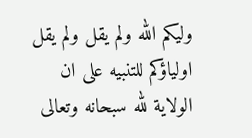وليكم الله ولم يقل ولم يقل اولياؤكم للتنبيه على ان الولاية لله سبحانه وتعالى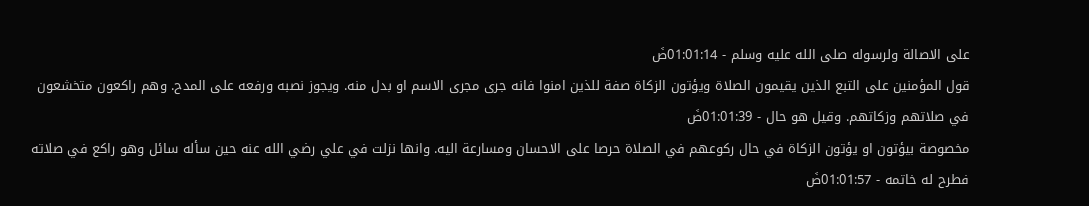على الاصالة ولرسوله صلى الله عليه وسلم - 01:01:14ضَ
قول المؤمنين على التبع الذين يقيمون الصلاة ويؤتون الزكاة صفة للذين امنوا فانه جرى مجرى الاسم او بدل منه. ويجوز نصبه ورفعه على المدح. وهم راكعون متخشعون في صلاتهم وزكاتهم. وقيل هو حال - 01:01:39ضَ
مخصوصة بيؤتون او يؤتون الزكاة في حال ركوعهم في الصلاة حرصا على الاحسان ومسارعة اليه. وانها نزلت في علي رضي الله عنه حين سأله سائل وهو راكع في صلاته فطرح له خاتمه - 01:01:57ضَ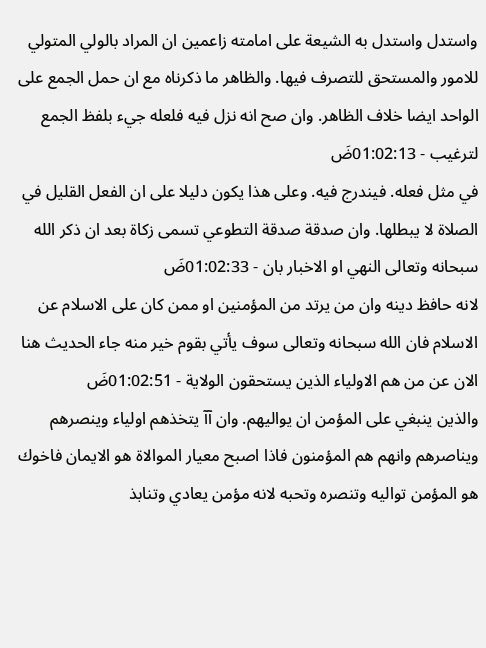واستدل واستدل به الشيعة على امامته زاعمين ان المراد بالولي المتولي للامور والمستحق للتصرف فيها. والظاهر ما ذكرناه مع ان حمل الجمع على الواحد ايضا خلاف الظاهر. وان صح انه نزل فيه فلعله جيء بلفظ الجمع لترغيب - 01:02:13ضَ
في مثل فعله. فيندرج فيه. وعلى هذا يكون دليلا على ان الفعل القليل في الصلاة لا يبطلها. وان صدقة صدقة التطوعي تسمى زكاة بعد ان ذكر الله سبحانه وتعالى النهي او الاخبار بان - 01:02:33ضَ
لانه حافظ دينه وان من يرتد من المؤمنين او ممن كان على الاسلام عن الاسلام فان الله سبحانه وتعالى سوف يأتي بقوم خير منه جاء الحديث هنا الان عن من هم الاولياء الذين يستحقون الولاية - 01:02:51ضَ
والذين ينبغي على المؤمن ان يواليهم. وان آآ يتخذهم اولياء وينصرهم ويناصرهم وانهم هم المؤمنون فاذا اصبح معيار الموالاة هو الايمان فاخوك هو المؤمن تواليه وتنصره وتحبه لانه مؤمن يعادي وتنابذ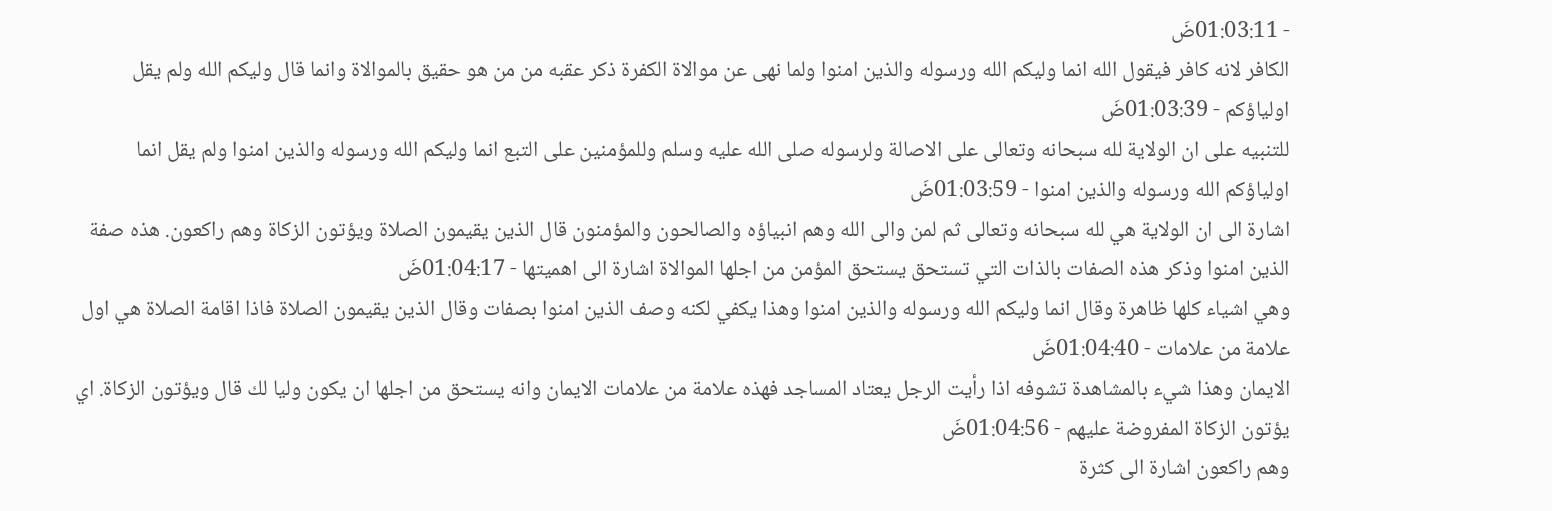- 01:03:11ضَ
الكافر لانه كافر فيقول الله انما وليكم الله ورسوله والذين امنوا ولما نهى عن موالاة الكفرة ذكر عقبه من من هو حقيق بالموالاة وانما قال وليكم الله ولم يقل اولياؤكم - 01:03:39ضَ
للتنبيه على ان الولاية لله سبحانه وتعالى على الاصالة ولرسوله صلى الله عليه وسلم وللمؤمنين على التبع انما وليكم الله ورسوله والذين امنوا ولم يقل انما اولياؤكم الله ورسوله والذين امنوا - 01:03:59ضَ
اشارة الى ان الولاية هي لله سبحانه وتعالى ثم لمن والى الله وهم انبياؤه والصالحون والمؤمنون قال الذين يقيمون الصلاة ويؤتون الزكاة وهم راكعون. هذه صفة الذين امنوا وذكر هذه الصفات بالذات التي تستحق يستحق المؤمن من اجلها الموالاة اشارة الى اهميتها - 01:04:17ضَ
وهي اشياء كلها ظاهرة وقال انما وليكم الله ورسوله والذين امنوا وهذا يكفي لكنه وصف الذين امنوا بصفات وقال الذين يقيمون الصلاة فاذا اقامة الصلاة هي اول علامة من علامات - 01:04:40ضَ
الايمان وهذا شيء بالمشاهدة تشوفه اذا رأيت الرجل يعتاد المساجد فهذه علامة من علامات الايمان وانه يستحق من اجلها ان يكون وليا لك قال ويؤتون الزكاة. اي يؤتون الزكاة المفروضة عليهم - 01:04:56ضَ
وهم راكعون اشارة الى كثرة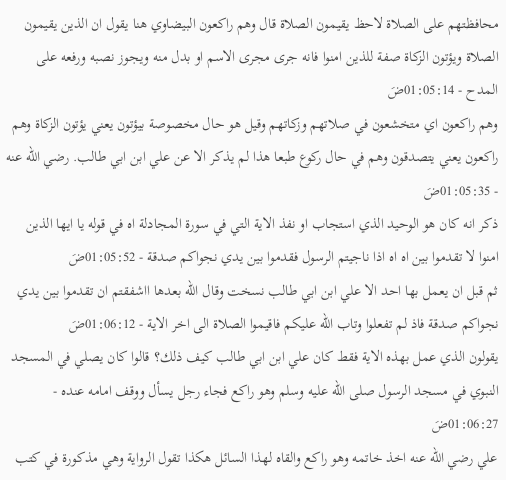محافظتهم على الصلاة لاحظ يقيمون الصلاة قال وهم راكعون البيضاوي هنا يقول ان الذين يقيمون الصلاة ويؤتون الزكاة صفة للذين امنوا فانه جرى مجرى الاسم او بدل منه ويجوز نصبه ورفعه على المدح - 01:05:14ضَ
وهم راكعون اي متخشعون في صلاتهم وزكاتهم وقيل هو حال مخصوصة بيؤتون يعني يؤتون الزكاة وهم راكعون يعني يتصدقون وهم في حال ركوع طبعا هذا لم يذكر الا عن علي ابن ابي طالب. رضي الله عنه - 01:05:35ضَ
ذكر انه كان هو الوحيد الذي استجاب او نفذ الاية التي في سورة المجادلة اه في قوله يا ايها الذين امنوا لا تقدموا بين اه اه اذا ناجيتم الرسول فقدموا بين يدي نجواكم صدقة - 01:05:52ضَ
ثم قبل ان يعمل بها احد الا علي ابن ابي طالب نسخت وقال الله بعدها ااشفقتم ان تقدموا بين يدي نجواكم صدقة فاذ لم تفعلوا وتاب الله عليكم فاقيموا الصلاة الى اخر الاية - 01:06:12ضَ
يقولون الذي عمل بهذه الاية فقط كان علي ابن ابي طالب كيف ذلك؟ قالوا كان يصلي في المسجد النبوي في مسجد الرسول صلى الله عليه وسلم وهو راكع فجاء رجل يسأل ووقف امامه عنده - 01:06:27ضَ
علي رضي الله عنه اخذ خاتمه وهو راكع والقاه لهذا السائل هكذا تقول الرواية وهي مذكورة في كتب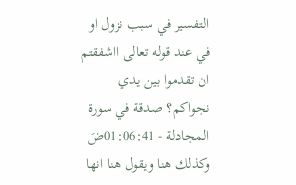التفسير في سبب نزول او في عند قوله تعالى ااشفقتم ان تقدموا بين يدي نجواكم؟ صدقة في سورة المجادلة - 01:06:41ضَ
وكذلك هنا ويقول هنا انها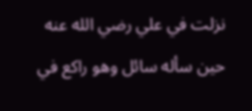نزلت في علي رضي الله عنه حين سأله سائل وهو راكع في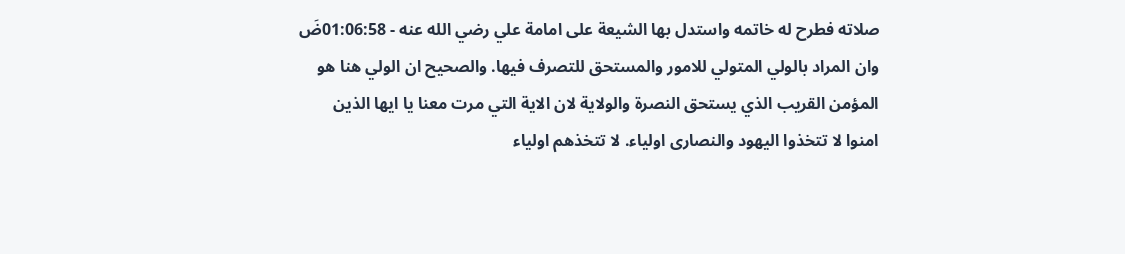صلاته فطرح له خاتمه واستدل بها الشيعة على امامة علي رضي الله عنه - 01:06:58ضَ
وان المراد بالولي المتولي للامور والمستحق للتصرف فيها. والصحيح ان الولي هنا هو المؤمن القريب الذي يستحق النصرة والولاية لان الاية التي مرت معنا يا ايها الذين امنوا لا تتخذوا اليهود والنصارى اولياء. لا تتخذهم اولياء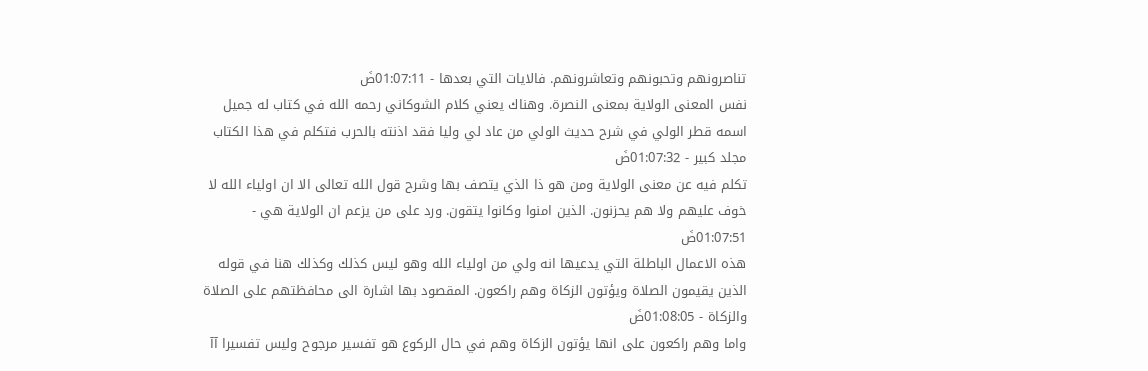تناصرونهم وتحبونهم وتعاشرونهم. فالايات التي بعدها - 01:07:11ضَ
نفس المعنى الولاية بمعنى النصرة. وهناك يعني كلام الشوكاني رحمه الله في كتاب له جميل اسمه قطر الولي في شرح حديث الولي من عاد لي وليا فقد اذنته بالحرب فتكلم في هذا الكتاب مجلد كبير - 01:07:32ضَ
تكلم فيه عن معنى الولاية ومن هو ذا الذي يتصف بها وشرح قول الله تعالى الا ان اولياء الله لا خوف عليهم ولا هم يحزنون. الذين امنوا وكانوا يتقون. ورد على من يزعم ان الولاية هي - 01:07:51ضَ
هذه الاعمال الباطلة التي يدعيها انه ولي من اولياء الله وهو ليس كذلك وكذلك هنا في قوله الذين يقيمون الصلاة ويؤتون الزكاة وهم راكعون. المقصود بها اشارة الى محافظتهم على الصلاة والزكاة - 01:08:05ضَ
واما وهم راكعون على انها يؤتون الزكاة وهم في حال الركوع هو تفسير مرجوح وليس تفسيرا آآ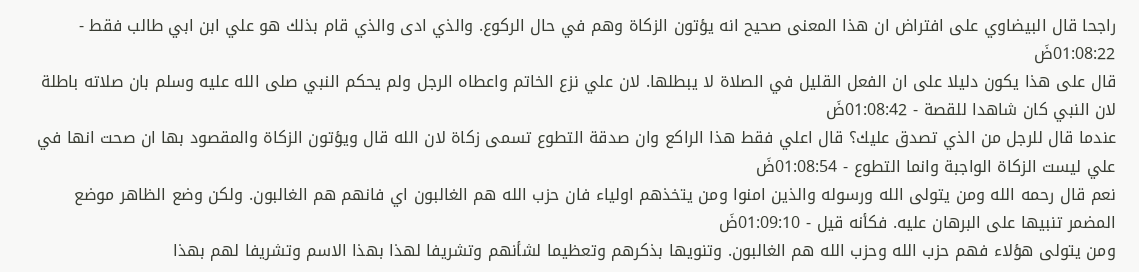راجحا قال البيضاوي على افتراض ان هذا المعنى صحيح انه يؤتون الزكاة وهم في حال الركوع. والذي ادى والذي قام بذلك هو علي ابن ابي طالب فقط - 01:08:22ضَ
قال على هذا يكون دليلا على ان الفعل القليل في الصلاة لا يبطلها. لان علي نزع الخاتم واعطاه الرجل ولم يحكم النبي صلى الله عليه وسلم بان صلاته باطلة لان النبي كان شاهدا للقصة - 01:08:42ضَ
عندما قال للرجل من الذي تصدق عليك؟ قال اعلي فقط هذا الراكع وان صدقة التطوع تسمى زكاة لان الله قال ويؤتون الزكاة والمقصود بها ان صحت انها في علي ليست الزكاة الواجبة وانما التطوع - 01:08:54ضَ
نعم قال رحمه الله ومن يتولى الله ورسوله والذين امنوا ومن يتخذهم اولياء فان حزب الله هم الغالبون اي فانهم هم الغالبون. ولكن وضع الظاهر موضع المضمر تنبيها على البرهان عليه. فكأنه قيل - 01:09:10ضَ
ومن يتولى هؤلاء فهم حزب الله وحزب الله هم الغالبون. وتنويها بذكرهم وتعظيما لشأنهم وتشريفا لهذا بهذا الاسم وتشريفا لهم بهذا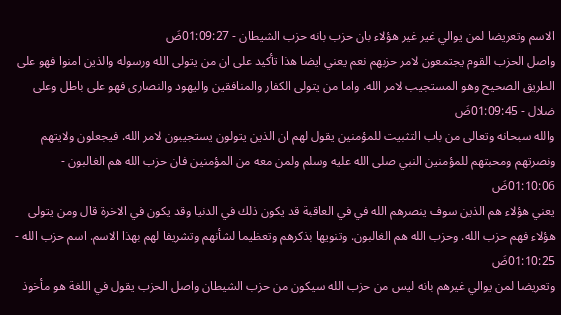الاسم وتعريضا لمن يوالي غير غير هؤلاء بان حزب بانه حزب الشيطان - 01:09:27ضَ
واصل الحزب القوم يجتمعون لامر حزبهم نعم يعني ايضا هذا تأكيد على ان من يتولى الله ورسوله والذين امنوا فهو على الطريق الصحيح وهو المستجيب لامر الله. واما من يتولى الكفار والمنافقين واليهود والنصارى فهو على باطل وعلى ضلال - 01:09:45ضَ
والله سبحانه وتعالى من باب التثبيت للمؤمنين يقول لهم ان الذين يتولون يستجيبون لامر الله. فيجعلون ولايتهم ونصرتهم ومحبتهم للمؤمنين النبي صلى الله عليه وسلم ولمن معه من المؤمنين فان حزب الله هم الغالبون - 01:10:06ضَ
يعني هؤلاء هم الذين سوف ينصرهم الله في في العاقبة قد يكون ذلك في الدنيا وقد يكون في الاخرة قال ومن يتولى هؤلاء فهم حزب الله. وحزب الله هم الغالبون. وتنويها بذكرهم وتعظيما لشأنهم وتشريفا لهم بهذا الاسم. اسم حزب الله - 01:10:25ضَ
وتعريضا لمن يوالي غيرهم بانه ليس من حزب الله سيكون من حزب الشيطان واصل الحزب يقول في اللغة هو مأخوذ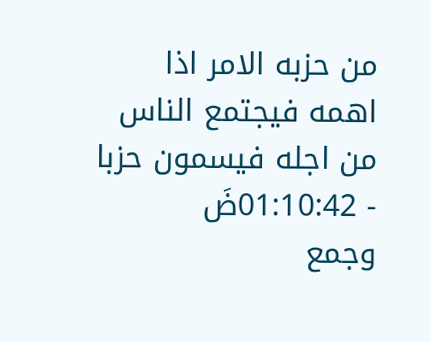من حزبه الامر اذا اهمه فيجتمع الناس من اجله فيسمون حزبا - 01:10:42ضَ
وجمع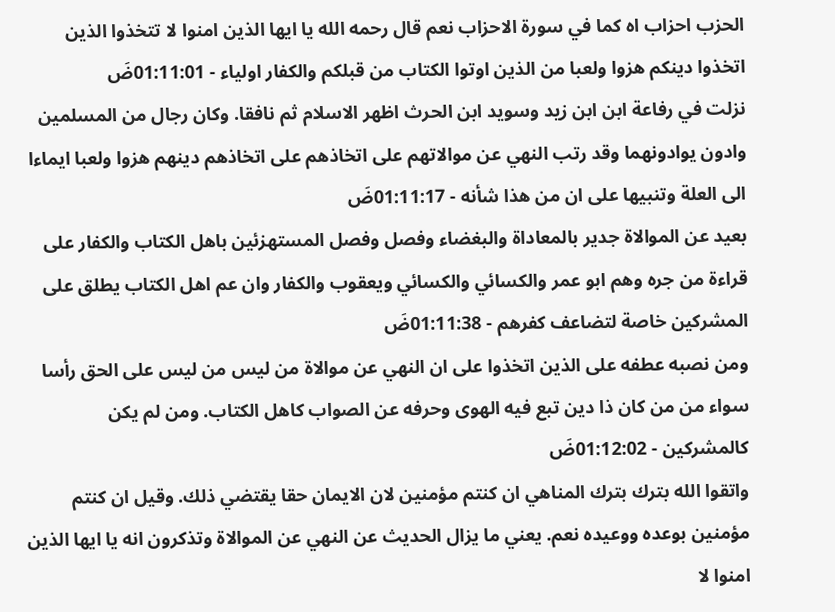الحزب احزاب اه كما في سورة الاحزاب نعم قال رحمه الله يا ايها الذين امنوا لا تتخذوا الذين اتخذوا دينكم هزوا ولعبا من الذين اوتوا الكتاب من قبلكم والكفار اولياء - 01:11:01ضَ
نزلت في رفاعة ابن ابن زيد وسويد ابن الحرث اظهر الاسلام ثم نافقا. وكان رجال من المسلمين وادون يوادونهما وقد رتب النهي عن موالاتهم على اتخاذهم على اتخاذهم دينهم هزوا ولعبا ايماءا الى العلة وتنبيها على ان من هذا شأنه - 01:11:17ضَ
بعيد عن الموالاة جدير بالمعاداة والبغضاء وفصل وفصل المستهزئين باهل الكتاب والكفار على قراءة من جره وهم ابو عمر والكسائي والكسائي ويعقوب والكفار وان عم اهل الكتاب يطلق على المشركين خاصة لتضاعف كفرهم - 01:11:38ضَ
ومن نصبه عطفه على الذين اتخذوا على ان النهي عن موالاة من ليس من ليس على الحق رأسا سواء من من كان ذا دين تبع فيه الهوى وحرفه عن الصواب كاهل الكتاب. ومن لم يكن كالمشركين - 01:12:02ضَ
واتقوا الله بترك بترك المناهي ان كنتم مؤمنين لان الايمان حقا يقتضي ذلك. وقيل ان كنتم مؤمنين بوعده ووعيده نعم. يعني ما يزال الحديث عن النهي عن الموالاة وتذكرون انه يا ايها الذين امنوا لا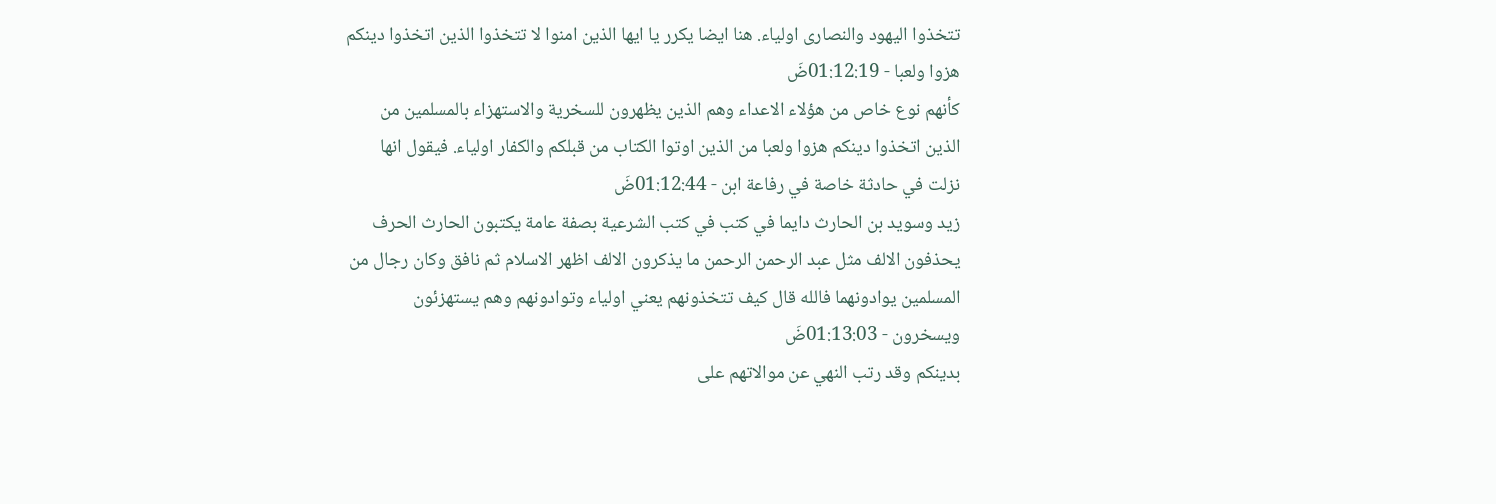تتخذوا اليهود والنصارى اولياء. هنا ايضا يكرر يا ايها الذين امنوا لا تتخذوا الذين اتخذوا دينكم هزوا ولعبا - 01:12:19ضَ
كأنهم نوع خاص من هؤلاء الاعداء وهم الذين يظهرون للسخرية والاستهزاء بالمسلمين من الذين اتخذوا دينكم هزوا ولعبا من الذين اوتوا الكتاب من قبلكم والكفار اولياء. فيقول انها نزلت في حادثة خاصة في رفاعة ابن - 01:12:44ضَ
زيد وسويد بن الحارث دايما في كتب في كتب الشرعية بصفة عامة يكتبون الحارث الحرف يحذفون الالف مثل عبد الرحمن الرحمن ما يذكرون الالف اظهر الاسلام ثم نافق وكان رجال من المسلمين يوادونهما فالله قال كيف تتخذونهم يعني اولياء وتوادونهم وهم يستهزئون ويسخرون - 01:13:03ضَ
بدينكم وقد رتب النهي عن موالاتهم على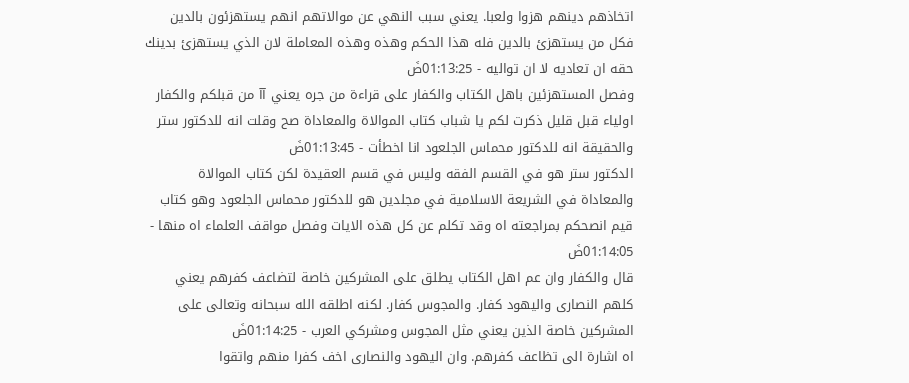اتخاذهم دينهم هزوا ولعبا. يعني سبب النهي عن موالاتهم انهم يستهزئون بالدين فكل من يستهزئ بالدين فله هذا الحكم وهذه وهذه المعاملة لان الذي يستهزئ بدينك حقه ان تعاديه لا ان تواليه - 01:13:25ضَ
وفصل المستهزئين باهل الكتاب والكفار على قراءة من جره يعني آآ من قبلكم والكفار اولياء قبل قليل ذكرت لكم يا شباب كتاب الموالاة والمعاداة صح وقلت انه للدكتور ستر والحقيقة انه للدكتور محماس الجلعود انا اخطأت - 01:13:45ضَ
الدكتور ستر هو في القسم الفقه وليس في قسم العقيدة لكن كتاب الموالاة والمعاداة في الشريعة الاسلامية في مجلدين هو للدكتور محماس الجلعود وهو كتاب قيم انصحكم بمراجعته اه وقد تكلم عن كل هذه الايات وفصل مواقف العلماء اه منها - 01:14:05ضَ
قال والكفار وان عم اهل الكتاب يطلق على المشركين خاصة لتضاعف كفرهم يعني كلهم النصارى واليهود كفار. والمجوس كفار. لكنه اطلقه الله سبحانه وتعالى على المشركين خاصة الذين يعني مثل المجوس ومشركي العرب - 01:14:25ضَ
اه اشارة الى تظاعف كفرهم. وان اليهود والنصارى اخف كفرا منهم واتقوا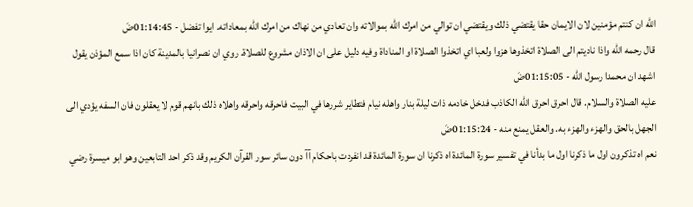الله ان كنتم مؤمنين لان الايمان حقا يقتضي ذلك ويقتضي ان توالي من امرك الله بموالاته وان تعادي من نهاك من امرك الله بمعاداته. ايوا تفضل - 01:14:45ضَ
قال رحمه الله واذا ناديتم الى الصلاة اتخذوها هزوا ولعبا اي اتخذوا الصلاة او المناداة وفيه دليل على ان الاذان مشروع للصلاة. روي ان نصرانيا بالمدينة كان اذا سمع المؤذن يقول اشهد ان محمدا رسول الله - 01:15:05ضَ
عليه الصلاة والسلام. قال احرق احرق الله الكاذب فدخل خادمه ذات ليلة بنار واهله نيام فتطاير شررها في البيت فاحرقه واحرقه واهلاه ذلك بانهم قوم لا يعقلون فان السفه يؤدي الى الجهل بالحق والهزء والهزء به. والعقل يمنع منه - 01:15:24ضَ
نعم اه تذكرون اول ما ذكرنا اول ما بدأنا في تفسير سورة المائدة اه ذكرنا ان سورة المائدة قد انفردت باحكام آآ دون سائر سور القرآن الكريم وقد ذكر احد التابعين وهو ابو ميسرة رضي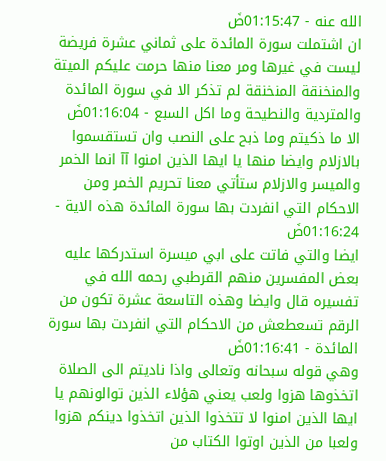الله عنه - 01:15:47ضَ
ان اشتملت سورة المائدة على ثماني عشرة فريضة ليست في غيرها ومر معنا منها حرمت عليكم الميتة والمنخنقة المنخنقة لم تذكر الا في سورة المائدة والمتردية والنطيحة وما اكل السبع - 01:16:04ضَ
الا ما ذكيتم وما ذبح على النصب وان تستقسموا بالازلام وايضا منها يا ايها الذين امنوا آآ انما الخمر والميسر والازلام ستأتي معنا تحريم الخمر ومن الاحكام التي انفردت بها سورة المائدة هذه الاية - 01:16:24ضَ
ايضا والتي فاتت على ابي ميسرة استدركها عليه بعض المفسرين منهم القرطبي رحمه الله في تفسيره قال وايضا وهذه التاسعة عشرة تكون من الرقم تسعطعش من الاحكام التي انفردت بها سورة المائدة - 01:16:41ضَ
وهي قوله سبحانه وتعالى واذا ناديتم الى الصلاة اتخذوها هزوا ولعب يعني هؤلاء الذين توالونهم يا ايها الذين امنوا لا تتخذوا الذين اتخذوا دينكم هزوا ولعبا من الذين اوتوا الكتاب من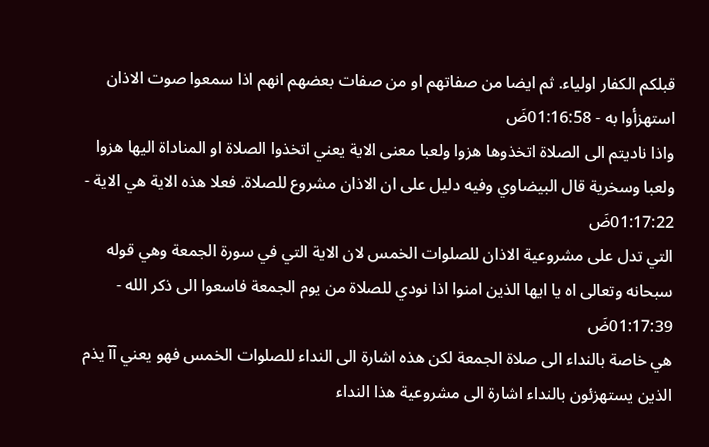قبلكم الكفار اولياء. ثم ايضا من صفاتهم او من صفات بعضهم انهم اذا سمعوا صوت الاذان استهزأوا به - 01:16:58ضَ
واذا ناديتم الى الصلاة اتخذوها هزوا ولعبا معنى الاية يعني اتخذوا الصلاة او المناداة اليها هزوا ولعبا وسخرية قال البيضاوي وفيه دليل على ان الاذان مشروع للصلاة. فعلا هذه الاية هي الاية - 01:17:22ضَ
التي تدل على مشروعية الاذان للصلوات الخمس لان الاية التي في سورة الجمعة وهي قوله سبحانه وتعالى اه يا ايها الذين امنوا اذا نودي للصلاة من يوم الجمعة فاسعوا الى ذكر الله - 01:17:39ضَ
هي خاصة بالنداء الى صلاة الجمعة لكن هذه اشارة الى النداء للصلوات الخمس فهو يعني آآ يذم الذين يستهزئون بالنداء اشارة الى مشروعية هذا النداء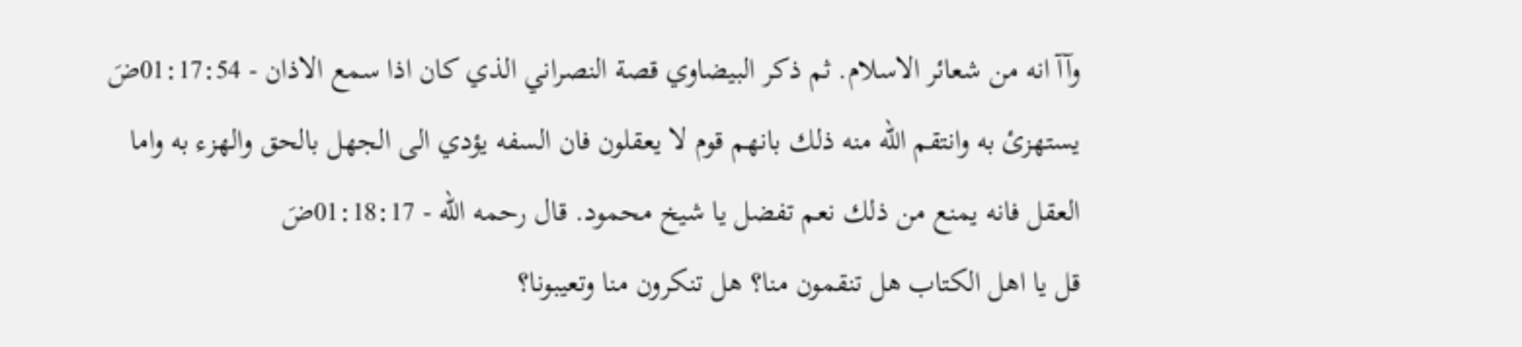وآآ انه من شعائر الاسلام. ثم ذكر البيضاوي قصة النصراني الذي كان اذا سمع الاذان - 01:17:54ضَ
يستهزئ به وانتقم الله منه ذلك بانهم قوم لا يعقلون فان السفه يؤدي الى الجهل بالحق والهزء به واما العقل فانه يمنع من ذلك نعم تفضل يا شيخ محمود. قال رحمه الله - 01:18:17ضَ
قل يا اهل الكتاب هل تنقمون منا؟ هل تنكرون منا وتعيبونا؟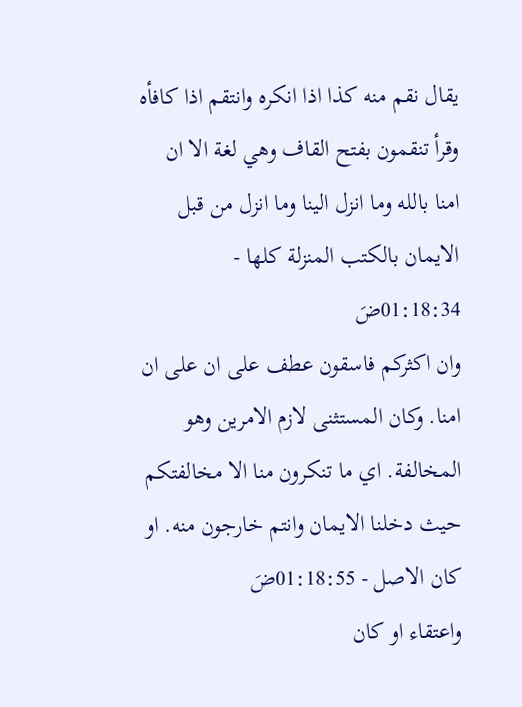يقال نقم منه كذا اذا انكره وانتقم اذا كافأه وقرأ تنقمون بفتح القاف وهي لغة الا ان امنا بالله وما انزل الينا وما انزل من قبل الايمان بالكتب المنزلة كلها - 01:18:34ضَ
وان اكثركم فاسقون عطف على ان على ان امنا. وكان المستثنى لازم الامرين وهو المخالفة. اي ما تنكرون منا الا مخالفتكم حيث دخلنا الايمان وانتم خارجون منه. او كان الاصل - 01:18:55ضَ
واعتقاء او كان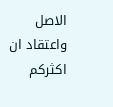الاصل واعتقاد ان اكثركم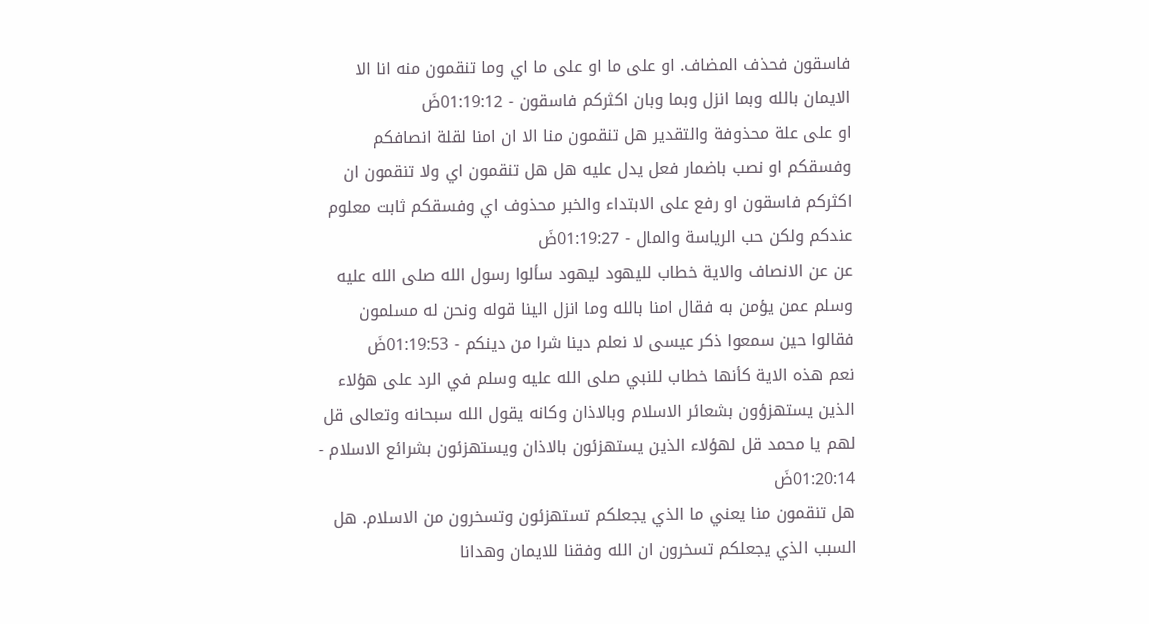فاسقون فحذف المضاف. او على ما او على ما اي وما تنقمون منه انا الا الايمان بالله وبما انزل وبما وبان اكثركم فاسقون - 01:19:12ضَ
او على علة محذوفة والتقدير هل تنقمون منا الا ان امنا لقلة انصافكم وفسقكم او نصب باضمار فعل يدل عليه هل هل تنقمون اي ولا تنقمون ان اكثركم فاسقون او رفع على الابتداء والخبر محذوف اي وفسقكم ثابت معلوم عندكم ولكن حب الرياسة والمال - 01:19:27ضَ
عن عن الانصاف والاية خطاب لليهود ليهود سألوا رسول الله صلى الله عليه وسلم عمن يؤمن به فقال امنا بالله وما انزل الينا قوله ونحن له مسلمون فقالوا حين سمعوا ذكر عيسى لا نعلم دينا شرا من دينكم - 01:19:53ضَ
نعم هذه الاية كأنها خطاب للنبي صلى الله عليه وسلم في الرد على هؤلاء الذين يستهزؤون بشعائر الاسلام وبالاذان وكانه يقول الله سبحانه وتعالى قل لهم يا محمد قل لهؤلاء الذين يستهزئون بالاذان ويستهزئون بشرائع الاسلام - 01:20:14ضَ
هل تنقمون منا يعني ما الذي يجعلكم تستهزئون وتسخرون من الاسلام. هل السبب الذي يجعلكم تسخرون ان الله وفقنا للايمان وهدانا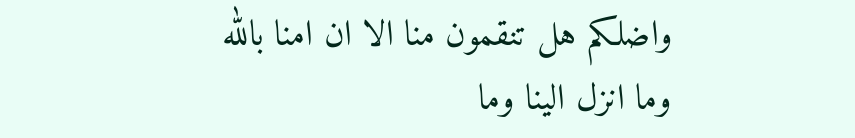واضلكم هل تنقمون منا الا ان امنا بالله وما انزل الينا وما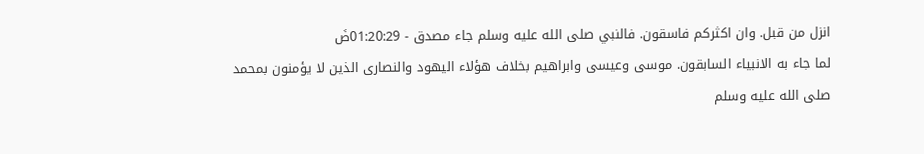انزل من قبل. وان اكثركم فاسقون. فالنبي صلى الله عليه وسلم جاء مصدق - 01:20:29ضَ
لما جاء به الانبياء السابقون. موسى وعيسى وابراهيم بخلاف هؤلاء اليهود والنصارى الذين لا يؤمنون بمحمد صلى الله عليه وسلم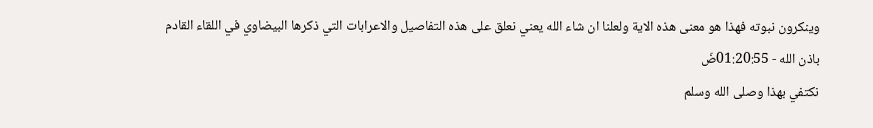وينكرون نبوته فهذا هو معنى هذه الاية ولعلنا ان شاء الله يعني نعلق على هذه التفاصيل والاعرابات التي ذكرها البيضاوي في اللقاء القادم باذن الله - 01:20:55ضَ
نكتفي بهذا وصلى الله وسلم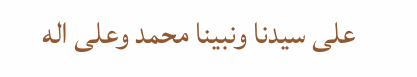على سيدنا ونبينا محمد وعلى اله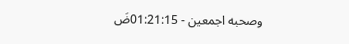وصحبه اجمعين - 01:21:15ضَ